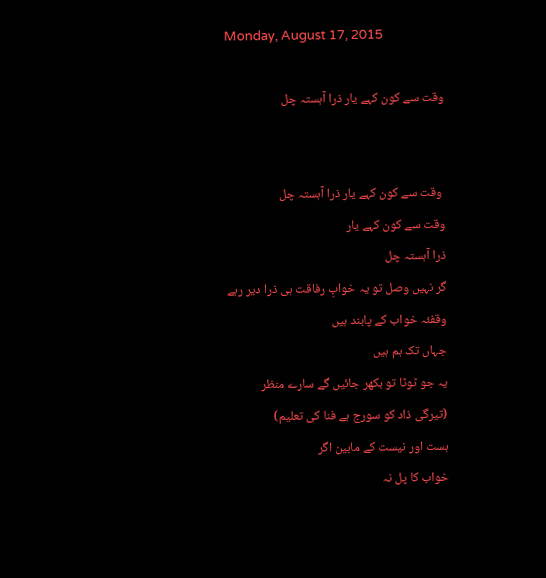Monday, August 17, 2015

وقت سے کون کہے یار ذرا آہستہ چل


 وقت سے کون کہے یار ذرا آہستہ چل
وقت سے کون کہے یار
ذرا آہستہ چل
گر نہیں وصل تو یہ خوابِ رفاقت ہی ذرا دیر رہے
وقفئہ خواب کے پابند ہیں
جہاں تک ہم ہیں
یہ جو ٹوٹا تو بکھر جائیں گے سارے منظر
(تیرگی ذاد کو سورج ہے فنا کی تعلیم)
ہست اور نیست کے مابین اگر
خواب کا پل نہ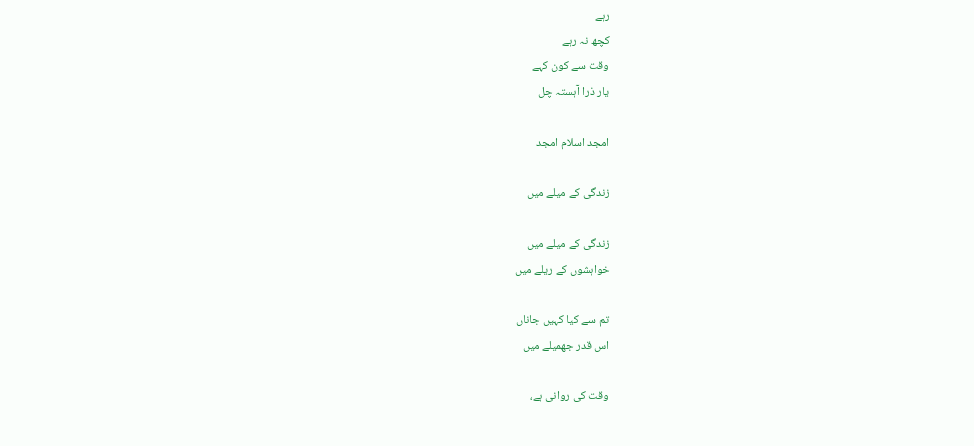رہے
کچھ نہ رہے
وقت سے کون کہے
یار ذرا آہستہ چل

امجد اسلام امجد

زندگی کے میلے میں

زندگی کے میلے میں
خواہشوں کے ریلے میں

تم سے کیا کہیں جاناں
اس قدر جھمیلے میں

وقت کی روانی ہے،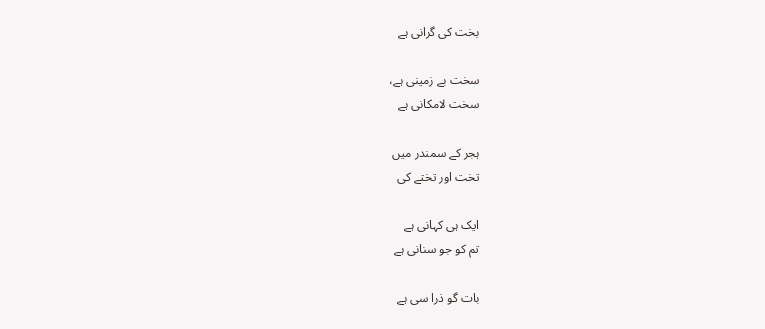بخت کی گرانی ہے

سخت بے زمینی ہے،
سخت لامکانی ہے

ہجر کے سمندر میں
تخت اور تختے کی

ایک ہی کہانی ہے
تم کو جو سنانی ہے

بات گو ذرا سی ہے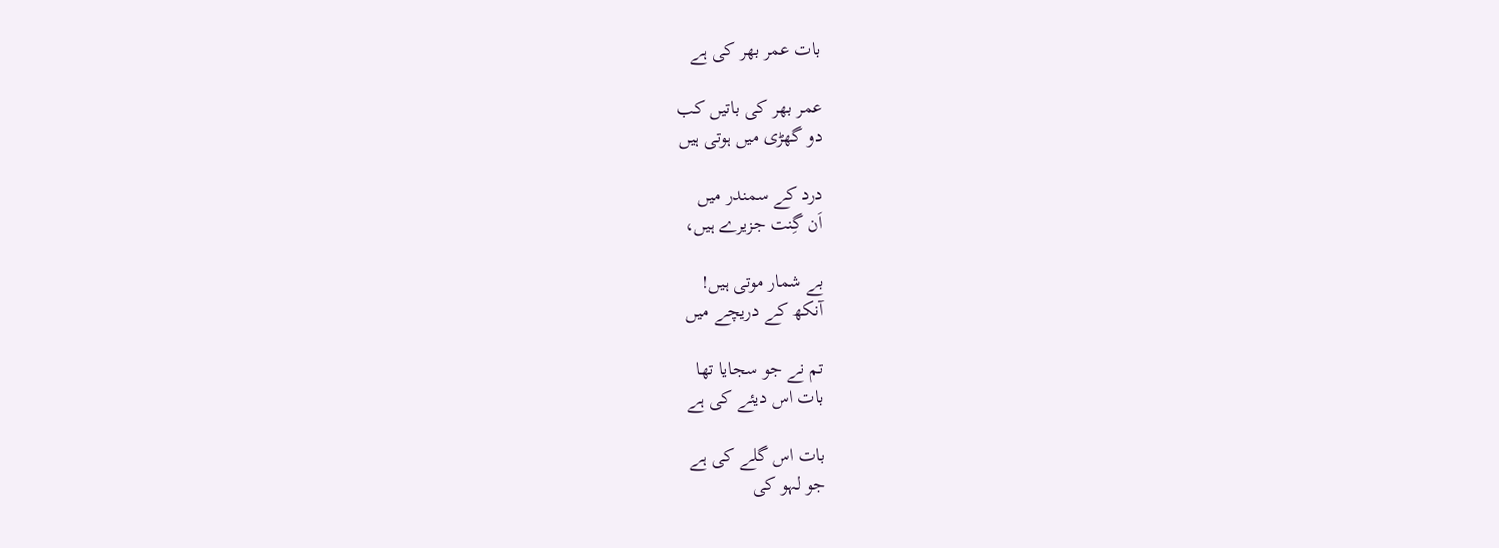بات عمر بھر کی ہے

عمر بھر کی باتیں کب
دو گھڑی میں ہوتی ہیں

درد کے سمندر میں
اَن گِنت جزیرے ہیں،

بے شمار موتی ہیں!
آنکھ کے دریچے میں

تم نے جو سجایا تھا
بات اس دیئے کی ہے

بات اس گلے کی ہے
جو لہو کی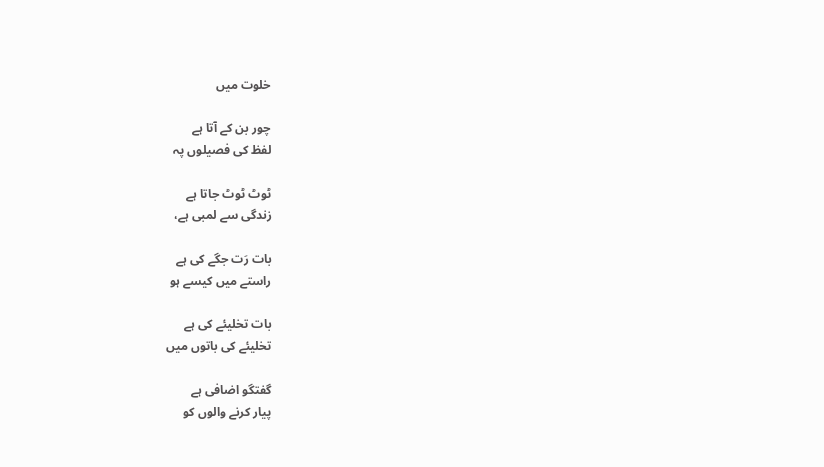خلوت میں

چور بن کے آتا ہے
لفظ کی فصیلوں پہ

ٹوٹ ٹوٹ جاتا ہے
زندگی سے لمبی ہے،

بات رَت جگے کی ہے
راستے میں کیسے ہو

بات تخلیئے کی ہے
تخلیئے کی باتوں میں

گفتگو اضافی ہے
پیار کرنے والوں کو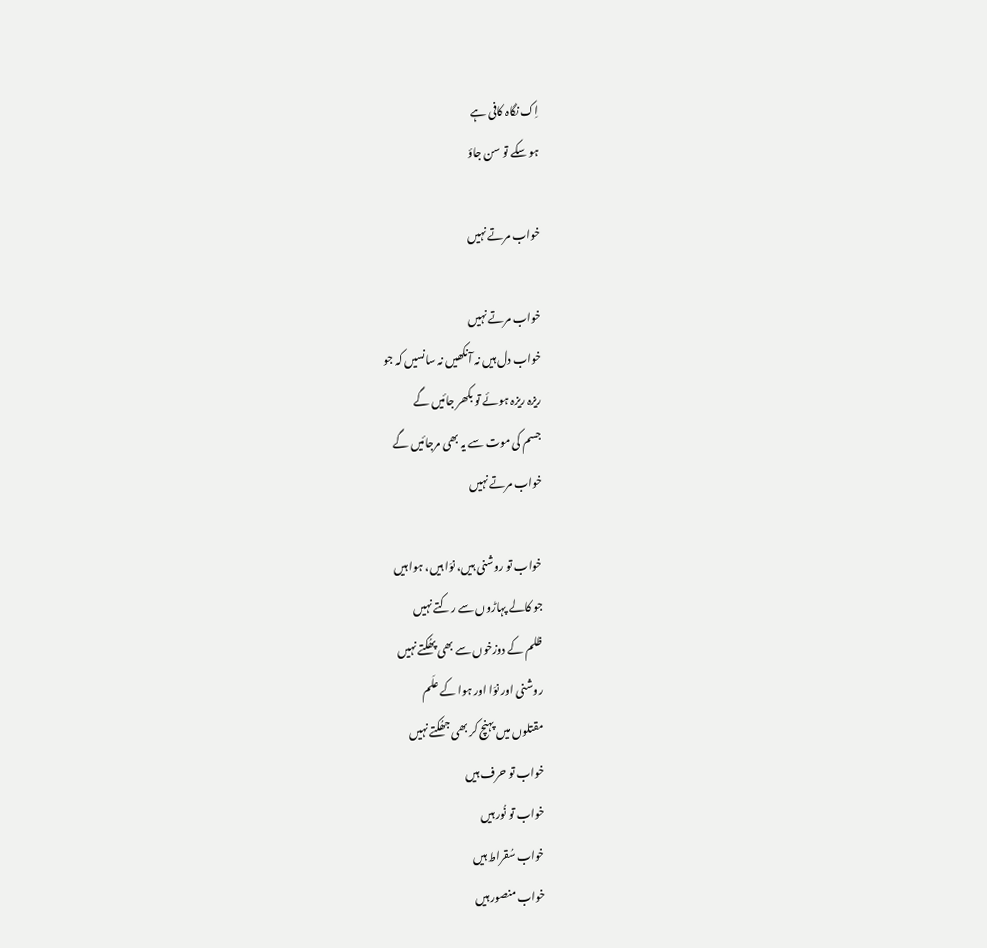اِک نگاہ کافی ہے
ہو سکے تو سن جاؤ

خواب مرتے نہیں

خواب مرتے نہیں
خواب دل ہیں نہ آنکھیں نہ سانسیں کہ جو
ریزہ ریزہ ہوئے تو بکھر جائیں گے
جسم کی موت سے یہ بھی مرجائیں گے
خواب مرتے نہیں

خواب تو روشنی ہیں، نوَا ہیں، ہوا ہیں
جو کالے پہاڑوں سے رکتے نہیں
ظلم کے دوزخوں سے بھی پھُکتے نہیں
روشنی اور نوَا اور ہوا کے علَم
مقتلوں میں پہنچ کر بھی جھُکتے نہیں
خواب تو حرف ہیں
خواب تو نُور ہیں
خواب سُقراط ہیں
خواب منصور ہیں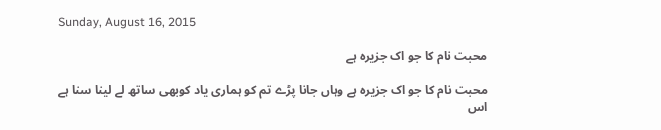Sunday, August 16, 2015

محبت نام کا جو اک جزیرہ ہے

محبت نام کا جو اک جزیرہ ہے وہاں جانا پڑے تم کو ہماری یاد کوبھی ساتھ لے لینا سنا ہے اس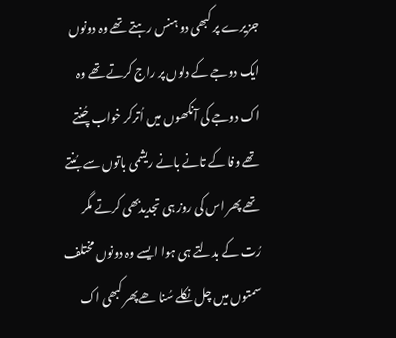جزیرے پر کبھی دو ہنس رہتے تھے وہ دونوں ایک دوجے کے دلوں پر راج کرتے تھے وہ اک دوجے کی آنکھوں میں اُترکر خواب چُنتے تھے وفا کے تانے بانے ریشمی باتوں سے بُنتے تھے پھر اس کی روز ہی تجدیدبھی کرتے مگر رُت کے بدلتے ہی ہوا ایسے وہ دونوں مختلف سمتوں میں چل نکلے سُنا ھےپھر کبھی اک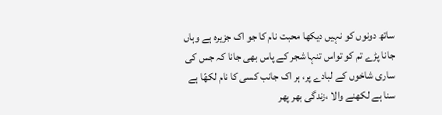ساتھ دونوں کو نہیں دیکھا محبت نام کا جو اک جزیرہ ہے وہاں جانا پڑے تم کو تواس تنہا شجر کے پاس بھی جانا کہ جس کی ساری شاخوں کے لبادے پر، ہر اک جانب کسی کا نام لکھّا ہے سنا ہے لکھنے والا ،زندگی بھر پھر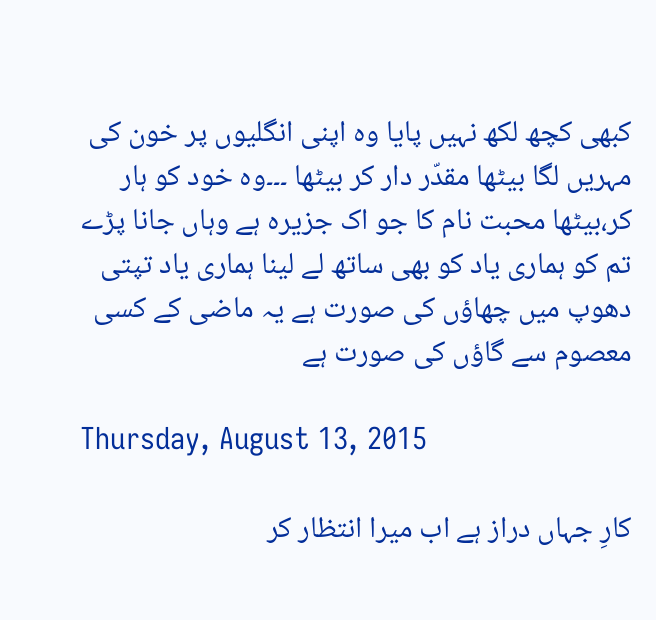کبھی کچھ لکھ نہیں پایا وہ اپنی انگلیوں پر خون کی مہریں لگا بیٹھا مقدّر دار کر بیٹھا ۔۔۔وہ خود کو ہار کر،بیٹھا محبت نام کا جو اک جزیرہ ہے وہاں جانا پڑے تم کو ہماری یاد کو بھی ساتھ لے لینا ہماری یاد تپتی دھوپ میں چھاؤں کی صورت ہے یہ ماضی کے کسی معصوم سے گاؤں کی صورت ہے

Thursday, August 13, 2015

کارِ جہاں دراز ہے اب میرا انتظار کر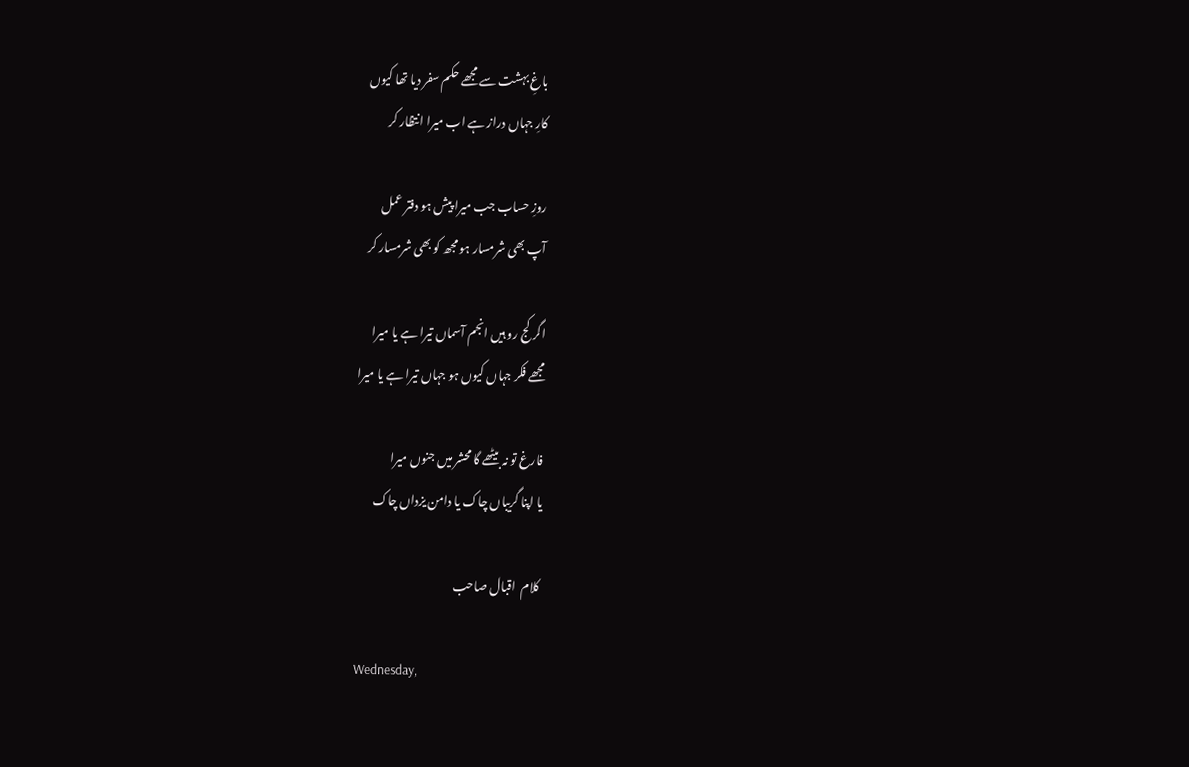باغِ بہشت سے مجھے حکم سفر دیا تھا کیوں
کارِ جہاں دراز ہے اب میرا انتظار کر

روزِ حساب جب میرا پیش ہو دفتر عمل
آپ بھی شرمسار ہو مجھ کو بھی شرمسار کر

اگر کج رو ہیں انجم آسماں تیرا ہے یا میرا
مجھے فکر جہاں کیوں ہو جہاں تیرا ہے یا میرا

فارغ تو نہ بیٹھے گا محشر میں جنوں میرا
یا اپنا گریباں چاک یا دامن یزداں چاک

 کلام  اقبال صاحب

Wednesday,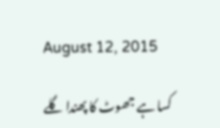August 12, 2015

کسا ہے جھوٹ کا پھندا گلے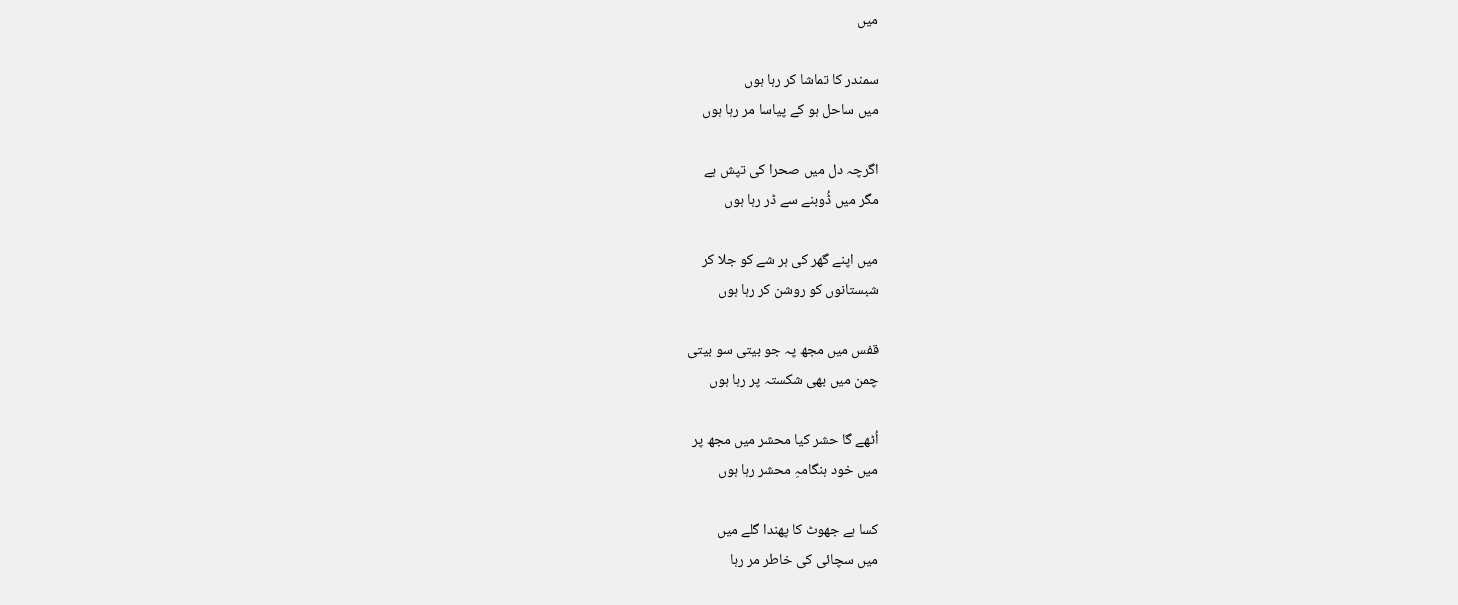میں

سمندر کا تماشا کر رہا ہوں
میں ساحل ہو کے پیاسا مر رہا ہوں

اگرچہ دل میں صحرا کی تپش ہے
مگر میں ڈُوبنے سے ڈر رہا ہوں

میں اپنے گھر کی ہر شے کو جلا کر
شبستانوں کو روشن کر رہا ہوں

قفس میں مجھ پہ جو بیتی سو بیتی
چمن میں بھی شکستہ پر رہا ہوں

اُٹھے گا حشر کیا محشر میں مجھ پر
میں خود ہنگامہِ محشر رہا ہوں

کسا ہے جھوٹ کا پھندا گلے میں
میں سچائی کی خاطر مر رہا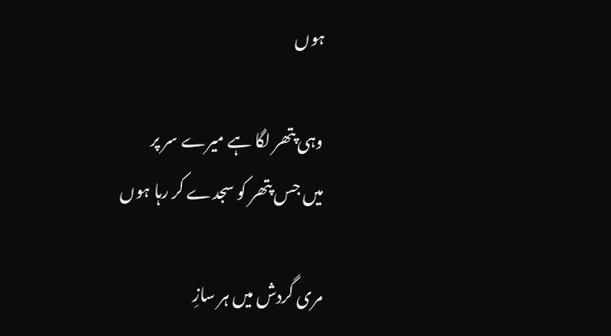ہوں

وہی پتھر لگا ہے میرے سر پر
میں جس پتھر کو سجدے کر رہا ہوں

مری گردش میں ہر سازِ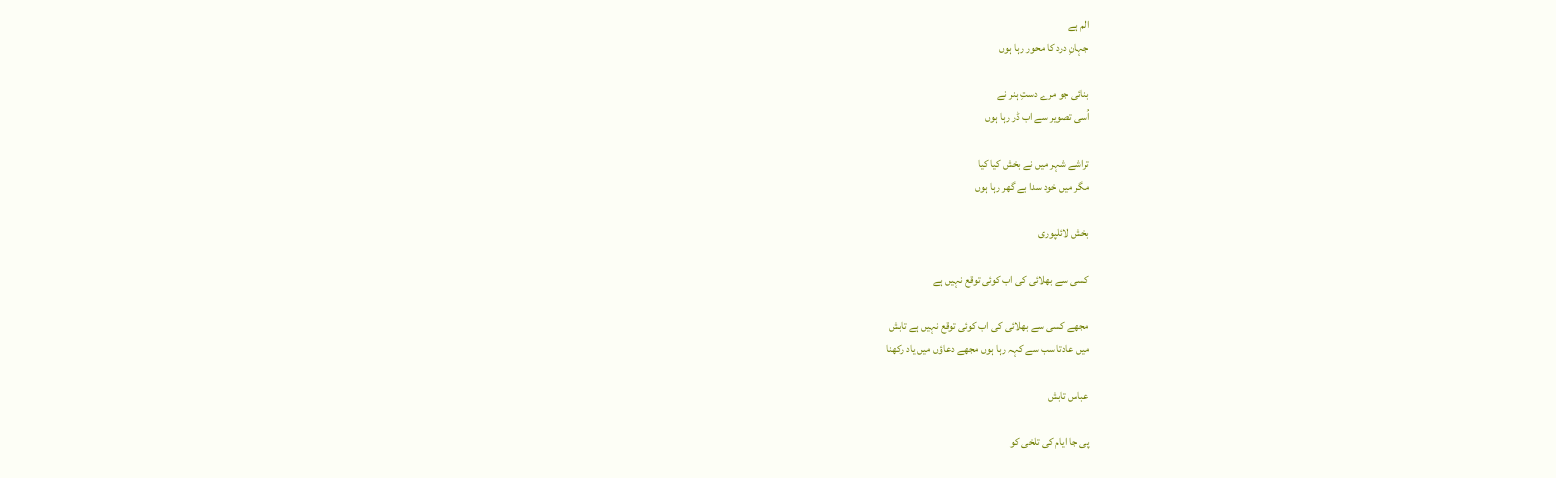الم ہے
جہانِ درد کا محور رہا ہوں

بنائی جو مرے دستِ ہنر نے
اُسی تصویر سے اب ڈر رہا ہوں

تراشے شہر میں نے بخش کیا کیا
مگر میں خود سدا بے گھر رہا ہوں

بخش لائلپوری

کسی سے بھلائی کی اب کوئی توقع نہیں ہے

مجھے کسی سے بھلائی کی اب کوئی توقع نہیں ہے تابش
میں عادتا سب سے کہہ رہا ہوں مجھے دعاؤں میں یاد رکھنا

عباس تابش

پی جا ایام کی تلخی کو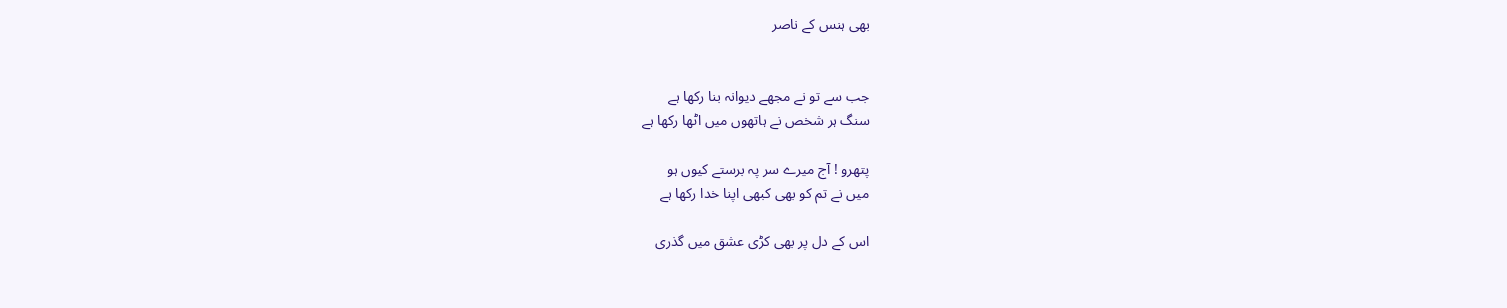بھی ہنس کے ناصر


جب سے تو نے مجھے دیوانہ بنا رکھا ہے
سنگ ہر شخص نے ہاتھوں میں اٹھا رکھا ہے

پتھرو ! آج میرے سر پہ برستے کیوں ہو
میں نے تم کو بھی کبھی اپنا خدا رکھا ہے

اس کے دل پر بھی کڑی عشق میں گذری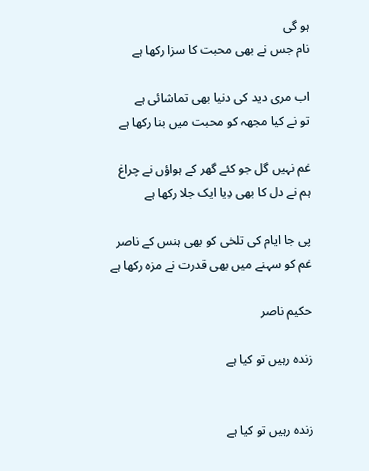ہو گی
نام جس نے بھی محبت کا سزا رکھا ہے

اب مری دید کی دنیا بھی تماشائی ہے
تو نے کیا مجھہ کو محبت میں بنا رکھا ہے

غم نہیں گل جو کئے گھر کے ہواؤں نے چراغ
ہم نے دل کا بھی دِیا ایک جلا رکھا ہے

پی جا ایام کی تلخی کو بھی ہنس کے ناصر
غم کو سہنے میں بھی قدرت نے مزہ رکھا ہے

حکیم ناصر

زندہ رہیں تو کیا ہے


زندہ رہیں تو کیا ہے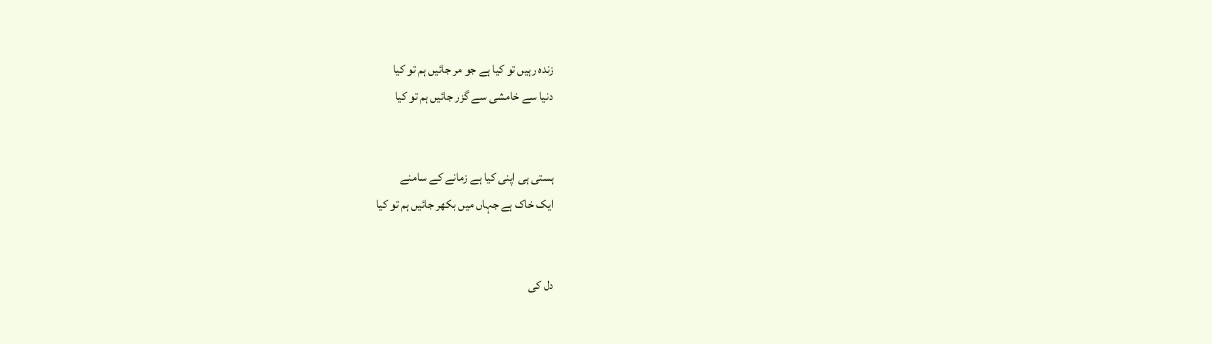زندہ رہیں تو کیا ہے جو مر جائیں ہم تو کیا
دنیا سے خامشی سے گزر جائیں ہم تو کیا


ہستی ہی اپنی کیا ہے زمانے کے سامنے
ایک خاک ہے جہاں میں بکھر جائیں ہم تو کیا


دل کی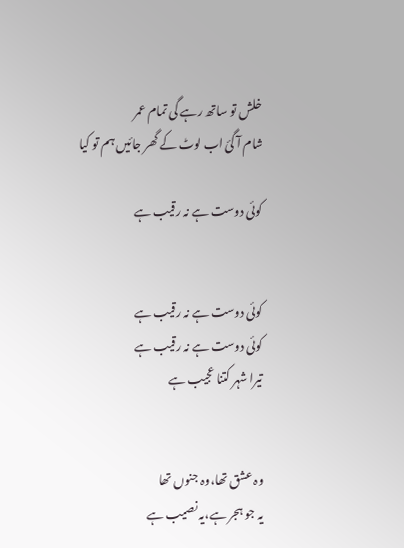خلش تو ساتھ رہے گی تمام عمر
شام آ گئ اب لوٹ کے گھر جائیں ہم تو کیا

کوئی دوست ہے نہ رقیب ہے


کوئی دوست ہے نہ رقیب ہے
کوئی دوست ہے نہ رقیب ہے
تیرا شہر کتنا عجیب ہے


وہ عشق تھا،وہ جنوں تھا
یہ جو ہجر ہے،یہ نصیب ہے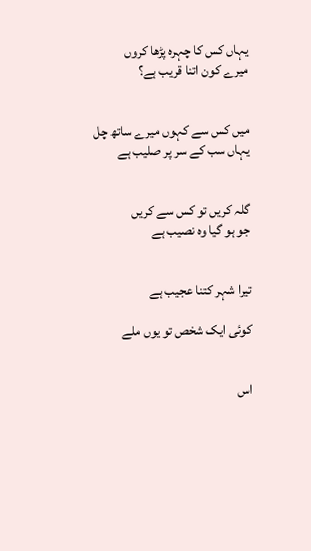یہاں کس کا چہرہ پڑھا کروں
میرے کون اتنا قریب ہے؟


میں کس سے کہوں میرے ساتھ چل
یہاں سب کے سر پر صلیب ہے


گلہ کریں تو کس سے کریں
جو ہو گیا وہ نصیب ہے


تیرا شہر کتنا عجیب ہے

کوئی ایک شخص تو یوں ملے


اس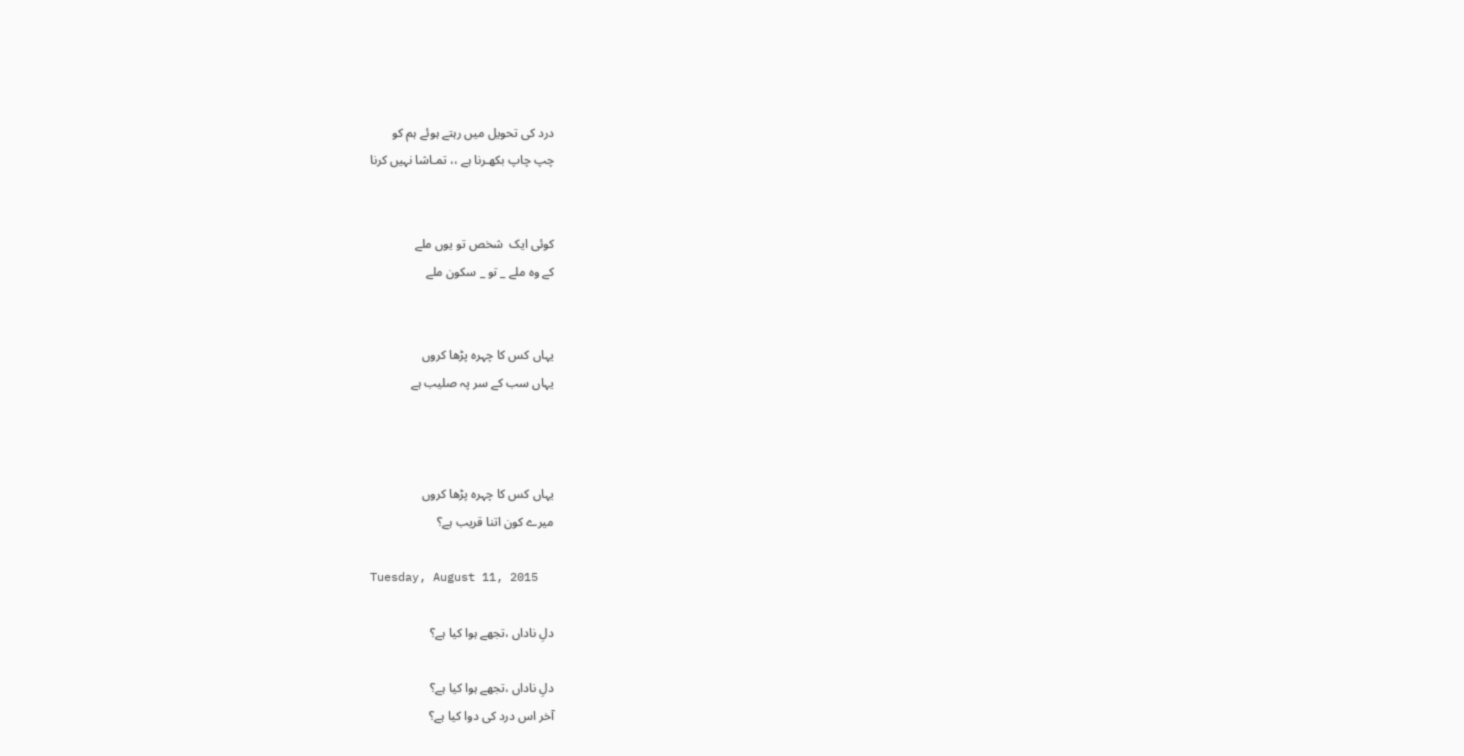درد کی تحویل میں رہتے ہوئے ہم کو
چپ چاپ بکھـرنا ہے ،، تمـاشا نہیں کرنا


کوئی ایک  شخص تو یوں ملے
کے وہ ملے _ تو _ سکون ملے


یہاں کس کا چہرہ پڑھا کروں
یہاں سب کے سر پہ صلیب ہے



یہاں کس کا چہرہ پڑھا کروں
میرے کون اتنا قریب ہے؟

Tuesday, August 11, 2015

دلِ ناداں ،تجھے ہوا کیا ہے؟

دلِ ناداں ،تجھے ہوا کیا ہے؟
آخر اس درد کی دوا کیا ہے؟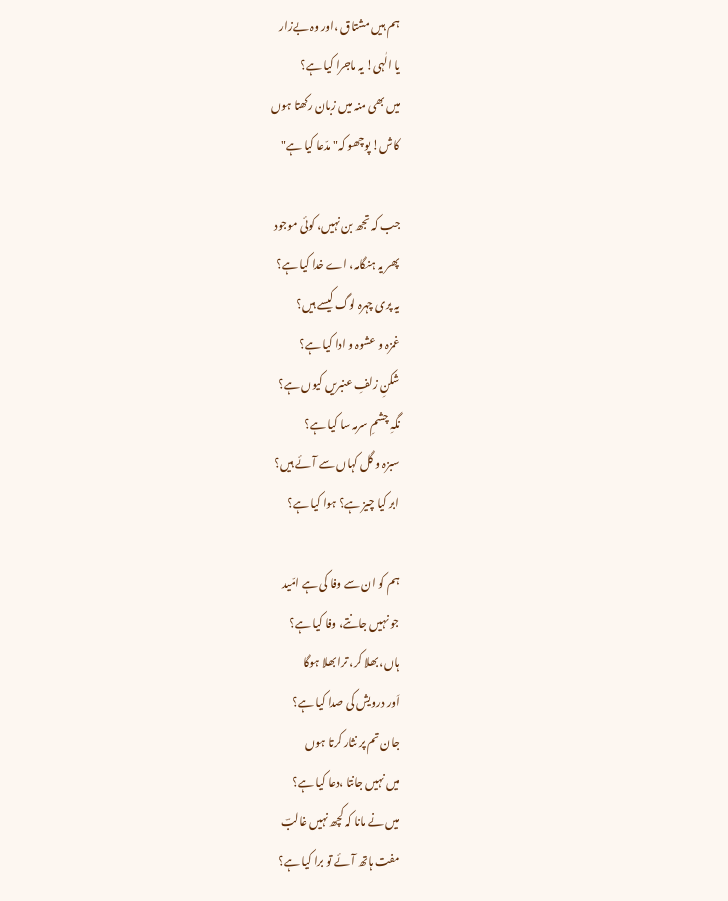ہم ہیں مشتاق ،اور وہ بےزار
یا الٰہی! یہ ماجرا کیا ہے؟
میں بھی منہ میں زبان رکھتا ہوں
کاش! پوچھو کہ" مدّعا کیا ہے"

جب کہ تجھ بن نہیں، کوئی موجود
پھر یہ ہنگامہ، اے خدا کیا ہے؟
یہ پری چہرہ لوگ کیسے ہیں؟
غمزہ و عشوہ و ادا کیا ہے؟
شکنِ زلفِ عنبریں کیوں ہے؟
نگہِ چشمِ سرمہ سا کیا ہے؟
سبزہ و گل کہاں سے آئے ہیں؟
ابر کیا چیز ہے؟ ہوا کیا ہے؟

ہم کو ان سے وفا کی ہے امّید
جو نہیں جانتے، وفا کیا ہے؟
ہاں، بھلا کر، ترا بھلا ہوگا
اَور درویش کی صدا کیا ہے؟
جان تم پر نثار کرتا ہوں
میں نہیں جانتا ،دعا کیا ہے؟
میں نے مانا کہ کچھ نہیں غالبؔ
مفت ہاتھ آئے تو برا کیا ہے؟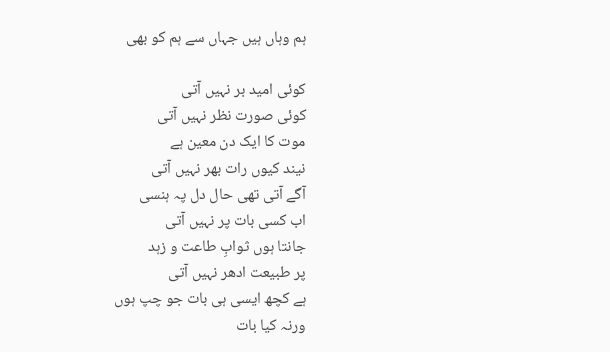ہم وہاں ہیں جہاں سے ہم کو بھی

کوئی امید بر نہیں آتی
کوئی صورت نظر نہیں آتی
موت کا ایک دن معین ہے
نیند کیوں رات بھر نہیں آتی
آگے آتی تھی حال دل پہ ہنسی
اب کسی بات پر نہیں آتی
جانتا ہوں ثوابِ طاعت و زہد
پر طبیعت ادھر نہیں آتی
ہے کچھ ایسی ہی بات جو چپ ہوں
ورنہ کیا بات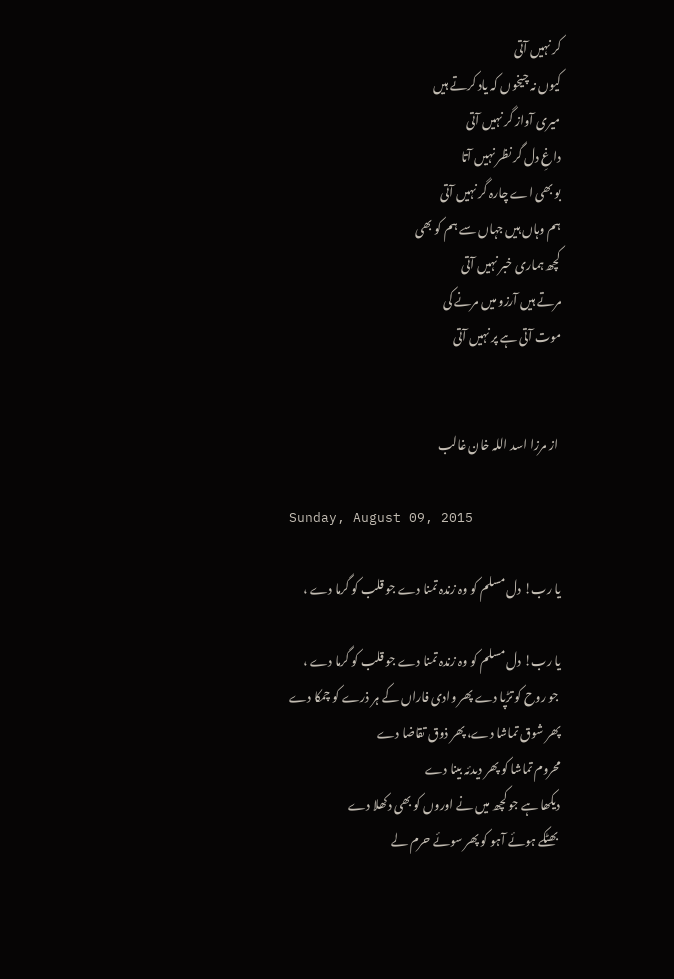کر نہیں آتی
کیوں نہ چیخوں کہ یاد کرتے ہیں
میری آواز گر نہیں آتی
داغِ دل گر نظر نہیں آتا
بو بھی اے چارہ گر نہیں آتی
ہم وہاں ہیں جہاں سے ہم کو بھی
کچھ ہماری خبر نہیں آتی
مرتے ہیں آرزو میں مرنے کی
موت آتی ہے پر نہیں آتی


 از مرزا اسد اللہ خان غالب

Sunday, August 09, 2015

یا رب! دل مسلم کو وہ زندہ تمنا دے جو قلب کو گرما دے ،

یا رب! دل مسلم کو وہ زندہ تمنا دے جو قلب کو گرما دے ،
 جو روح کو تڑپا دے پھر وادی فاراں کے ہر ذرے کو چمکا دے
پھر شوق تماشا دے، پھر ذوق تقاضا دے
محروم تماشا کو پھر دیدئہ بینا دے
دیکھا ہے جو کچھ میں نے اوروں کو بھی دکھلا دے
 بھٹکے ہوئے آہو کو پھر سوئے حرم لے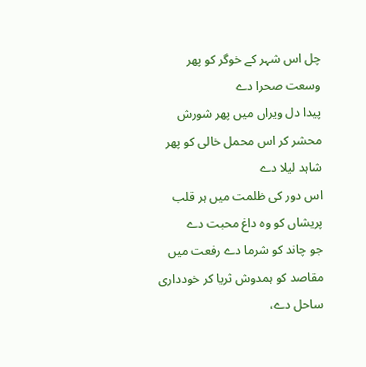چل اس شہر کے خوگر کو پھر وسعت صحرا دے
پیدا دل ویراں میں پھر شورش محشر کر اس محمل خالی کو پھر شاہد لیلا دے
اس دور کی ظلمت میں ہر قلب پریشاں کو وہ داغ محبت دے
جو چاند کو شرما دے رفعت میں مقاصد کو ہمدوش ثریا کر خودداری ساحل دے،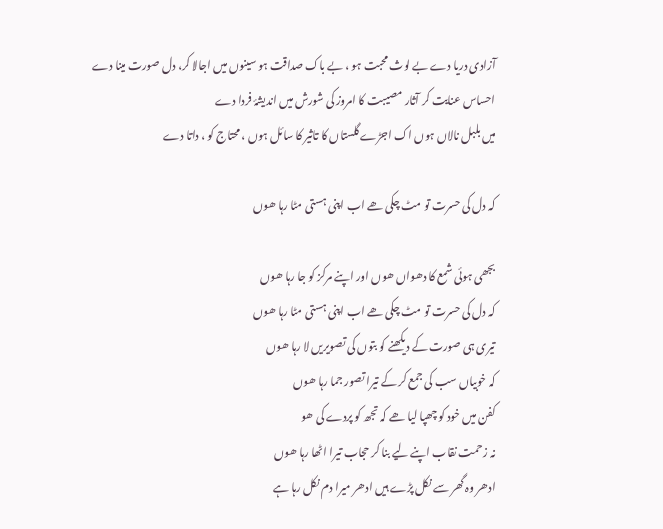آزادی دریا دے بے لوث محبت ہو ، بے باک صداقت ہو سینوں میں اجالا کر، دل صورت مینا دے
احساس عنایت کر آثار مصیبت کا امروز کی شورش میں اندیشۂ فردا دے
میں بلبل نالاں ہوں اک اجڑے گلستاں کا تاثیر کا سائل ہوں ، محتاج کو ، داتا دے

کہ دل کی حسرت تو مٹ چکی ھے اب اپنی ہستی مٹا رہا ھوں

بجھی ہوئی شمع کا دھواں ھوں اور اپنے مرکز کو جا رہا ھوں
کہ دل کی حسرت تو مٹ چکی ھے اب اپنی ہستی مٹا رہا ھوں
تیری ہی صورت کے دیکھنے کو بتوں کی تصویریں لا رہا ھوں
کہ خوبیاں سب کی جمع کر کے تیرا تصور جما رہا ھوں
کفن میں خود کو چھپا لیا ھے کہ تجھ کو پردے کی ھو
نہ زحمت نقاب اپنے لیے بنا کر حجاب تیرا اٹھا رہا ھوں
ادھر وہ گھر سے نکل پڑے ہیں ادھر میرا دم نکل رہا ہے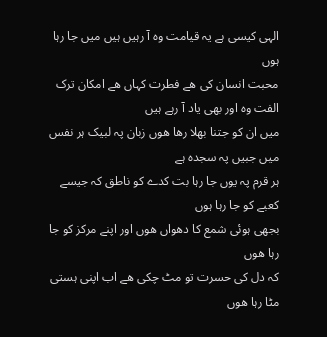الہی کیسی ہے یہ قیامت وہ آ رہیں ہیں میں جا رہا ہوں
محبت انسان کی ھے فطرت کہاں ھے امکان ترک الفت وہ اور بھی یاد آ رہے ہیں
میں ان کو جتنا بھلا رھا ھوں زبان پہ لبیک ہر نفس میں جبیں پہ سجدہ ہے
ہر قرم پہ یوں جا رہا بت کدے کو ناطق کہ جیسے کعبے کو جا رہا ہوں
بجھی ہوئی شمع کا دھواں ھوں اور اپنے مرکز کو جا رہا ھوں
کہ دل کی حسرت تو مٹ چکی ھے اب اپنی ہستی مٹا رہا ھوں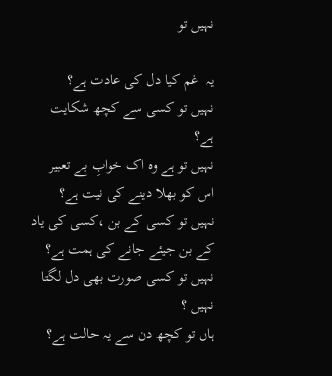نہیں تو

یہ  غم کیا دل کی عادت ہے؟
نہیں تو کسی سے کچھ شکایت ہے؟
نہیں تو ہے وہ اک خوابِ بے تعبیر اس کو بھلا دینے کی نیت ہے؟
نہیں تو کسی کے بن ،کسی کی یاد کے بن جیئے جانے کی ہمت ہے؟
نہیں تو کسی صورت بھی دل لگتا نہیں ؟
ہاں تو کچھ دن سے یہ حالت ہے؟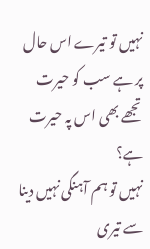نہیں تو تیرے اس حال پر ہے سب کو حیرت تجھے بھی اس پہ حیرت ہے؟
نہیں تو ہم آہنگی نہیں دینا سے تیری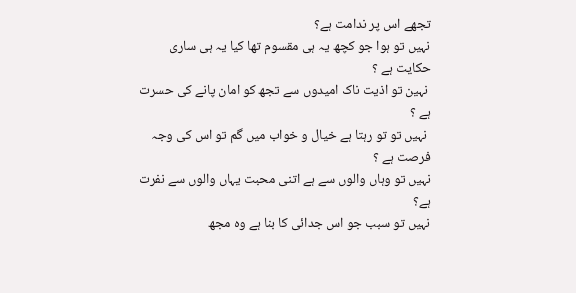تجھے اس پر ندامت ہے؟
نہیں تو ہوا جو کچھ یہ ہی مقسوم تھا کیا یہ ہی ساری حکایت ہے ؟
 نہین تو اذیت ناک امیدوں سے تجھ کو امان پانے کی حسرت ہے ؟
 نہیں تو تو رہتا ہے خیال و خواب میں گم تو اس کی وجہ فرصت ہے ؟
نہیں تو وہاں والوں سے ہے اتنی محبت یہاں والوں سے نفرت ہے؟
نہیں تو سبب جو اس جدائی کا بنا ہے وہ مجھ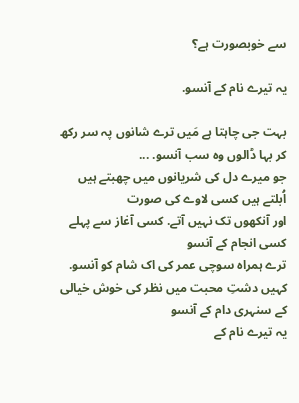سے خوبصورت ہے؟

یہ تیرے نام کے آنسو.

بہت جی چاہتا ہے مَیں ترے شانوں پہ سر رکھ کر بہا ڈالوں وہ سب آنسو. ...
جو میرے دل کی شریانوں میں چھبتے ہیں اُبلتے ہیں کسی لاوے کی صورت
اور آنکھوں تک نہیں آتے. کسی آغاز سے پہلے کسی انجام کے آنسو
ترے ہمراہ سوچی عمر کی اک شام کو آنسو.
کہیں دشتِ محبت میں نظر کی خوش خیالی کے سنہری دام کے آنسو
یہ تیرے نام کے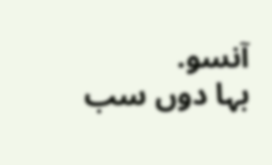آنسو.
بہا دوں سب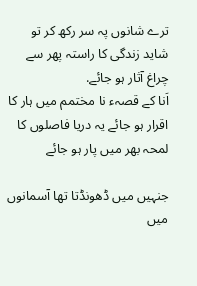ترے شانوں پہ سر رکھ کر تو شاید زندگی کا راستہ پھر سے چراغ آثار ہو جائے.
اَنا کے قصہء نا مختمم میں ہار کا اقرار ہو جائے یہ دریا فاصلوں کا لمحہ بھر میں پار ہو جائے

جنہیں میں ڈھونڈتا تھا آسمانوں میں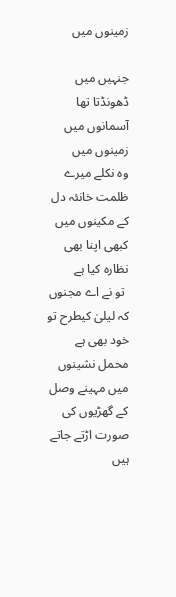زمینوں میں

جنہیں میں ڈھونڈتا تھا آسمانوں میں زمینوں میں
وہ نکلے میرے ظلمت خانئہ دل کے مکینوں میں
کبھی اپنا بھی نظارہ کیا ہے
 تو نے اے مجنوں کہ لیلیٰ کیطرح تو خود بھی ہے
محمل نشینوں میں مہینے وصل کے گھڑیوں کی صورت اڑتے جاتے ہیں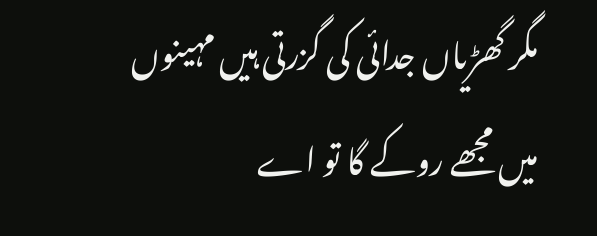مگر گھڑیاں جدائی کی گزرتی ہیں مہینوں میں مجھے روکے گا تو اے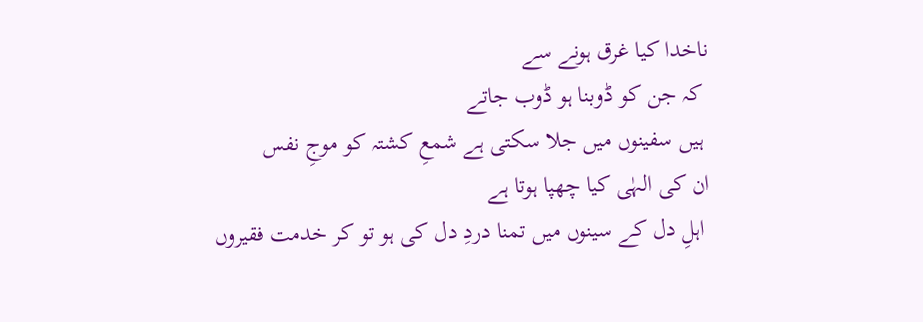ناخدا کیا غرق ہونے سے
 کہ جن کو ڈوبنا ہو ڈوب جاتے
 ہیں سفینوں میں جلا سکتی ہے شمعِ کشتہ کو موجِ نفس
ان کی الہٰی کیا چھپا ہوتا ہے
 اہلِ دل کے سینوں میں تمنا دردِ دل کی ہو تو کر خدمت فقیروں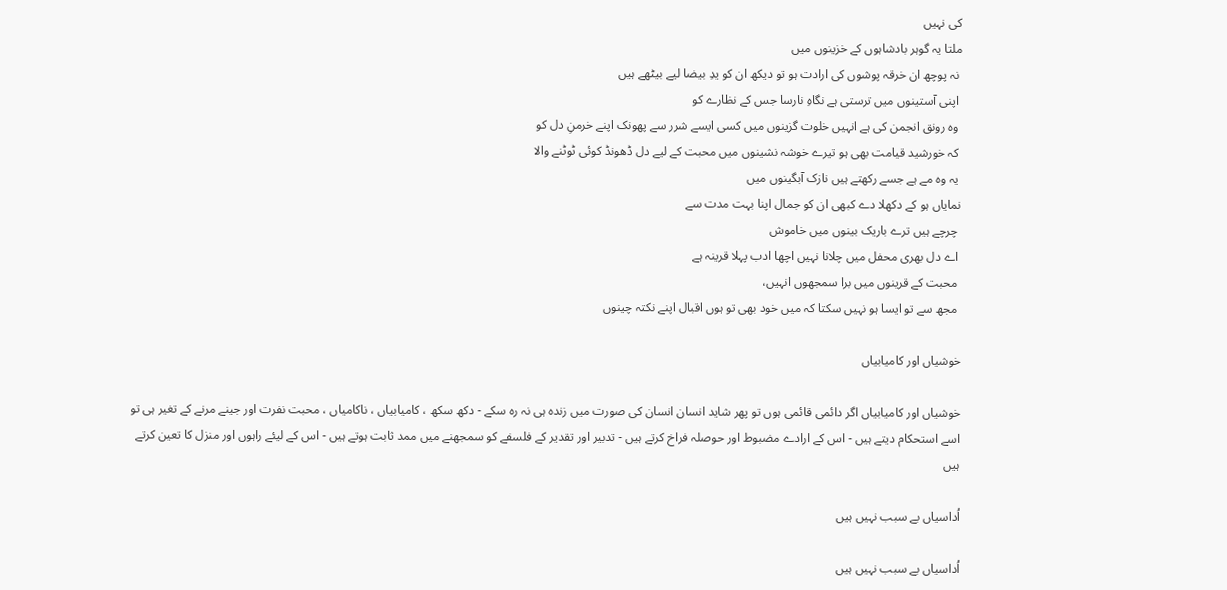کی نہیں
ملتا یہ گوہر بادشاہوں کے خزینوں میں
 نہ پوچھ ان خرقہ پوشوں کی ارادت ہو تو دیکھ ان کو یدِ بیضا لیے بیٹھے ہیں
 اپنی آستینوں میں ترستی ہے نگاہِ نارسا جس کے نظارے کو
 وہ رونق انجمن کی ہے انہیں خلوت گزینوں میں کسی ایسے شرر سے پھونک اپنے خرمنِ دل کو
 کہ خورشید قیامت بھی ہو تیرے خوشہ نشینوں میں محبت کے لیے دل ڈھونڈ کوئی ٹوٹنے والا
 یہ وہ مے ہے جسے رکھتے ہیں نازک آبگینوں میں
نمایاں ہو کے دکھلا دے کبھی ان کو جمال اپنا بہت مدت سے
 چرچے ہیں ترے باریک بینوں میں خاموش
 اے دل بھری محفل میں چلانا نہیں اچھا ادب پہلا قرینہ ہے
 محبت کے قرینوں میں برا سمجھوں انہیں،
 مجھ سے تو ایسا ہو نہیں سکتا کہ میں خود بھی تو ہوں اقبال اپنے نکتہ چینوں

خوشیاں اور کامیابیاں

خوشیاں اور کامیابیاں اگر دائمی قائمی ہوں تو پھر شاید انسان انسان کی صورت میں زندہ ہی نہ رہ سکے - دکھ سکھ ، کامیابیاں ، ناکامیاں ، محبت نفرت اور جینے مرنے کے تغیر ہی تو اسے استحکام دیتے ہیں - اس کے ارادے مضبوط اور حوصلہ فراخ کرتے ہیں - تدبیر اور تقدیر کے فلسفے کو سمجھنے میں ممد ثابت ہوتے ہیں - اس کے لیئے راہوں اور منزل کا تعین کرتے ہیں

اُداسیاں بے سبب نہیں ہیں

اُداسیاں بے سبب نہیں ہیں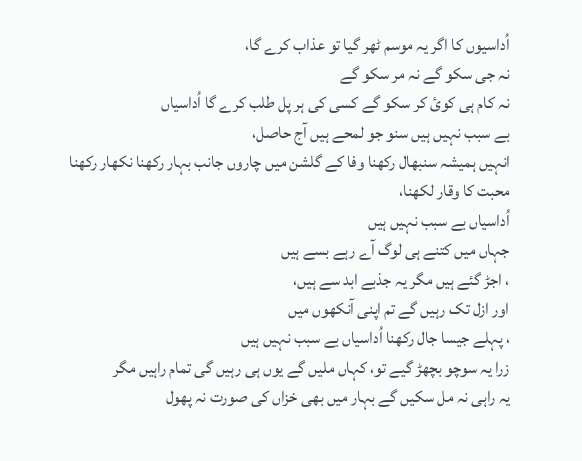اُداسیوں کا اگر یہ موسم ٹهر گیا تو عذاب کرے گا،
نہ جی سکو گے نہ مر سکو گے
نہ کام ہی کوئ کر سکو گے کسی کی ہر پل طلب کرے گا اُداسیاں
بے سبب نہیں ہیں سنو جو لمحے ہیں آج حاصل،
انہیں ہمیشہ سنبهال رکهنا وفا کے گلشن میں چاروں جانب بہار رکهنا نکهار رکهنا
محبت کا وقار لکهنا،
اُداسیاں بے سبب نہیں ہیں
جہاں میں کتنے ہی لوگ آے رہے بسے ہیں
، اجڑ گئے ہیں مگر یہ جذبے ابد سے ہیں،
اور ازل تک رہیں گے تم اپنی آنکهوں میں
، پہلے جیسا جال رکهنا اُداسیاں بے سبب نہیں ہیں
زرا یہ سوچو بچهڑ گیے تو، کہاں ملیں گے یوں ہی رہیں گی تمام راہیں مگر
یہ راہی نہ مل سکیں گے بہار میں بهی خزاں کی صورت نہ پهول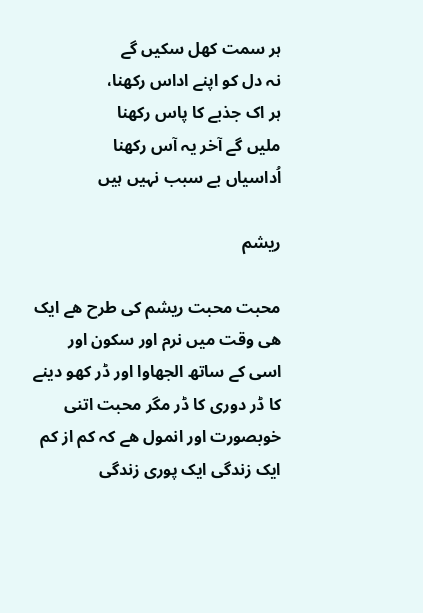ہر سمت کهل سکیں گے
نہ دل کو اپنے اداس رکهنا،
ہر اک جذبے کا پاس رکهنا
ملیں گے آخر یہ آس رکهنا
اُداسیاں بے سبب نہیں ہیں

ریشم

محبت محبت ریشم کی طرح ھے ایک ھی وقت میں نرم اور سکون اور اسی کے ساتھ الجھاوا اور ڈر کھو دینے کا ڈر دوری کا ڈر مگر محبت اتنی خوبصورت اور انمول ھے کہ کم از کم ایک زندگی ایک پوری زندگی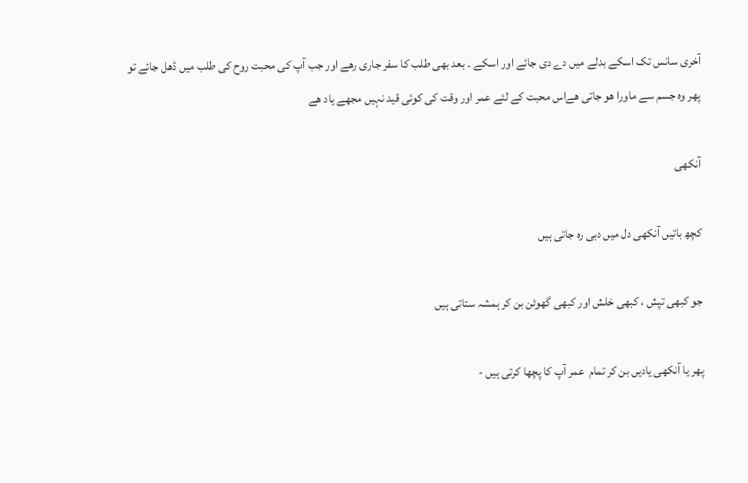آخری سانس تک اسکے بدلے میں دے دی جائے اور اسکے ۔ بعد بھی طلب کا سفر جاری رھے اور جب آپ کی محبت روح کی طلب میں ڈھل جائے تو پھر وہ جسم سے ماورا ھو جاتی ھےاس محبت کے لئے عمر اور وقت کی کوئی قید نہیں مجھے یاد ھے

آنکھی

کچھ باتیں آنکھی دل میں دبی رہ جاتی ہیں

جو کبھی تپش ، کبھی خلش اور کبھی گھوٹن بن کر ہمشہ ستاتی ہیں

پھر یا آنکھی یادیں بن کر تمام  عمر آپ کا پچھا کرتی ہیں -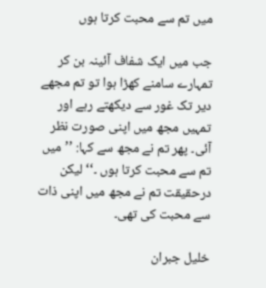میں تم سے محبت کرتا ہوں

جب میں ایک شفاف آئینہ بن کر تمہارے سامنے کھڑا ہوا تو تم مجھے دیر تک غور سے دیکھتے رہے اور تمہیں مجھ میں اپنی صورت نظر آئی۔ پھر تم نے مجھ سے کہا: ’’میں تم سے محبت کرتا ہوں ۔‘‘ لیکن درحقیقت تم نے مجھ میں اپنی ذات سے محبت کی تھی۔

خلیل جبران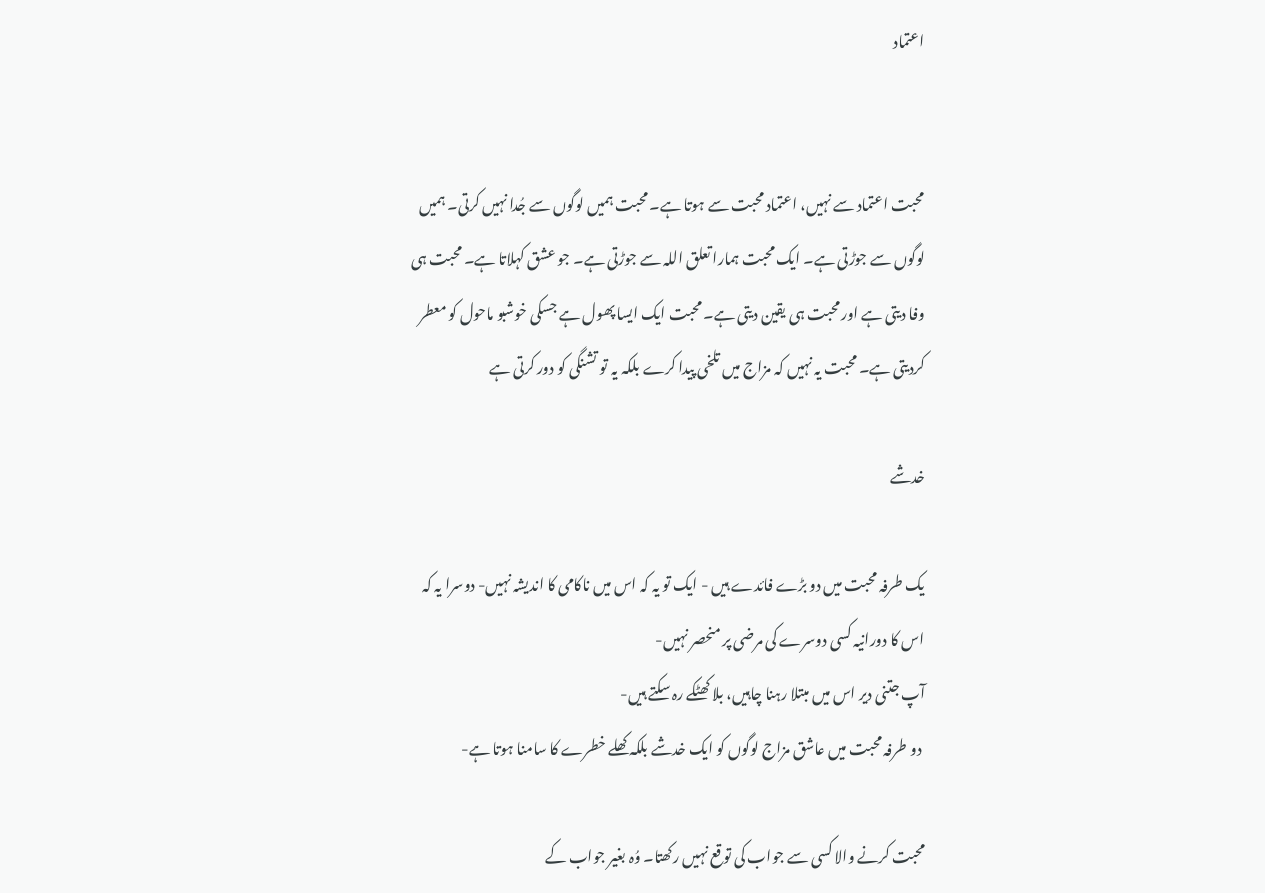اعتماد


محبت اعتماد سے نہیں، اعتماد محبت سے ہوتا ہے۔ محبت ہمیں لوگوں سے جُدا نہیں کرتی۔ ہمیں لوگوں سے جوڑتی ہے۔ ایک محبت ہمارا تعلق اللہ سے جوڑتی ہے۔ جو عشق کہلاتا ہے۔ محبت ہی وفا دیتی ہے اور محبت ہی یقین دیتی ہے۔ محبت ایک ایسا پھول ہے جسکی خوشبو ماحول کو معطر کردیتی ہے۔ محبت یہ نہیں کہ مزاج میں تلخی پیدا کرے بلکہ یہ تو تشنگی کو دور کرتی ہے

خدشے

یک طرفہ محبت میں دو بڑے فائدے ہیں - ایک تو یہ کہ اس میں ناکامی کا اندیشہ نہیں- دوسرا یہ کہ اس کا دورانیہ کسی دوسرے کی مرضی پر منحصر نہیں-
آپ جتنی دیر اس میں مبتلا رہنا چاہیں، بلا کھٹکے رہ سکتے ہیں-
 دو طرفہ محبت میں عاشق مزاج لوگوں کو ایک خدشے بلکہ کھلے خطرے کا سامنا ہوتا ہے-

محبت کرنے والا کسی سے جواب کی توقع نہیں رکھتا۔ وُہ بغیر جواب کے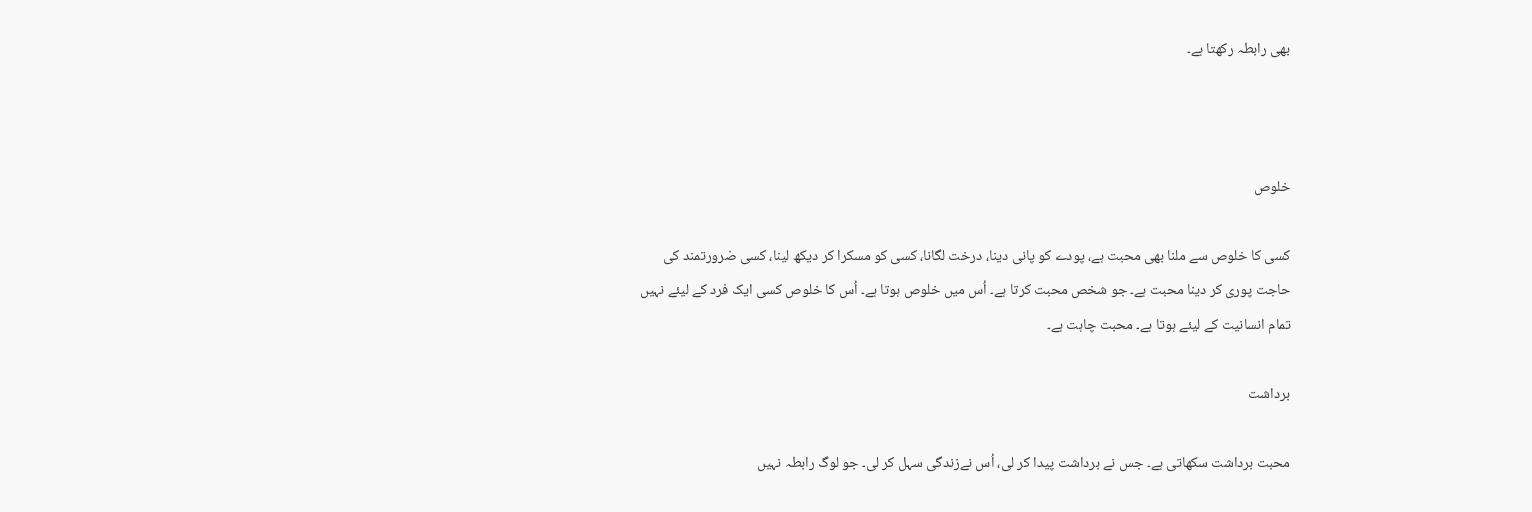بھی رابطہ رکھتا ہے۔



خلوص

کسی کا خلوص سے ملنا بھی محبت ہے، پودے کو پانی دینا، درخت لگانا، کسی کو مسکرا کر دیکھ لینا، کسی ضرورتمند کی حاجت پوری کر دینا محبت ہے۔ جو شخص محبت کرتا ہے۔ اُس میں خلوص ہوتا ہے۔ اُس کا خلوص کسی ایک فرد کے لیئے نہیں تمام انسانیت کے لیئے ہوتا ہے۔ محبت چاہت ہے۔

برداشت

محبت برداشت سکھاتی ہے۔ جس نے برداشت پیدا کر لی، اُس نےزندگی سہل کر لی۔ جو لوگ رابطہ نہیں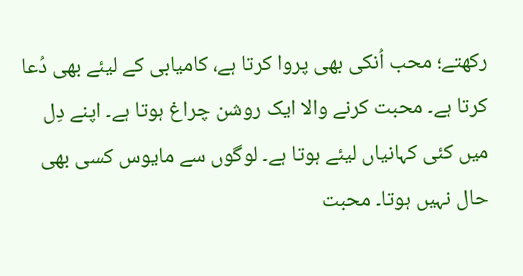رکھتے؛ محب اُنکی بھی پروا کرتا ہے، کامیابی کے لیئے بھی دُعا کرتا ہے۔ محبت کرنے والا ایک روشن چراغ ہوتا ہے۔ اپنے دِل میں کئی کہانیاں لیئے ہوتا ہے۔ لوگوں سے مایوس کسی بھی حال نہیں ہوتا۔ محبت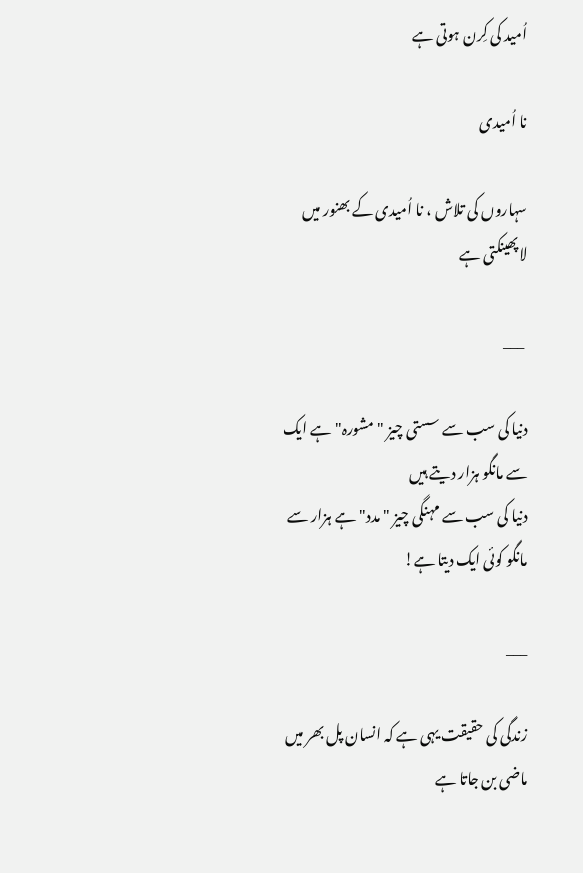اُمید کی کِرن ہوتی ہے

نا اُمیدی

سہاروں کی تلاش ، نا اُمیدی کے بھنور میں لاپھینکتی ہے

 ___

دنیا کی سب سے سستی چیز "مشورہ" ہے ایک سے مانگو ہزار دیتے ہیں
دنیا کی سب سے مہنگی چیز "مدد" ہے ہزار سے مانگو کوئی ایک دیتا ہے!

___

زندگی کی حقیقت یہی ہے کہ انسان پل بھر میں ماضی بن جاتا ہے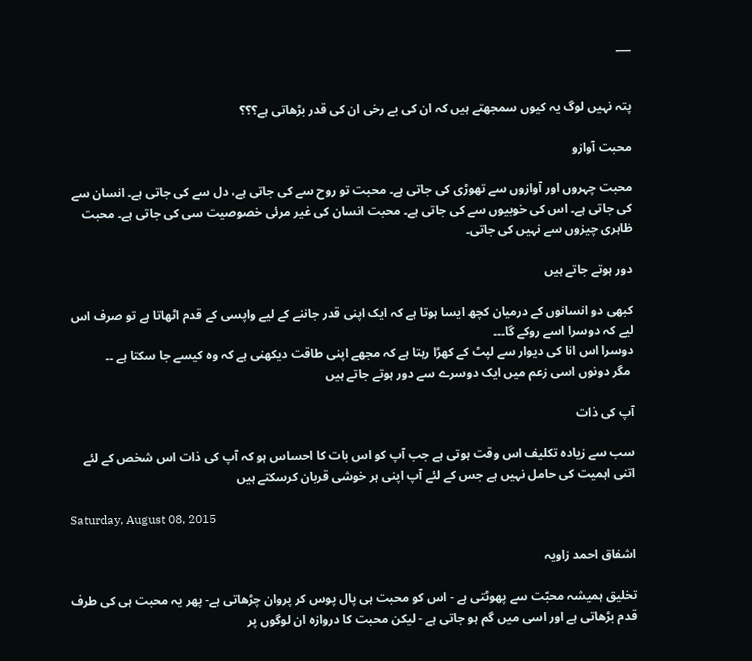___


پتہ نہیں لوگ یہ کیوں سمجھتے ہیں کہ ان کی بے رخی ان کی قدر بڑھاتی ہے؟؟؟

محبت آوازو

محبت چہروں اور آوازوں سے تھوڑی کی جاتی ہے۔ محبت تو روح سے کی جاتی ہے، دل سے کی جاتی ہے۔ انسان سے کی جاتی ہے۔ اس کی خوبیوں سے کی جاتی ہے۔ محبت انسان کی غیر مرئی خصوصیت سی کی جاتی ہے۔ محبت ظاہری چیزوں سے نہیں کی جاتی۔

دور ہوتے جاتے ہیں

کبھی دو انسانوں کے درمیان کچھ ایسا ہوتا ہے کہ ایک اپنی قدر جاننے کے لیے واپسی کے قدم اٹھاتا ہے تو صرف اس لیے کہ دوسرا اسے روکے گا۔۔۔
دوسرا اس انا کی دیوار سے لپٹ کے کھڑا رہتا ہے کہ مجھے اپنی طاقت دیکھنی ہے کہ وہ کیسے جا سکتا ہے ۔۔
 مگر دونوں اسی زعم میں ایک دوسرے سے دور ہوتے جاتے ہیں

آپ کی ذات

سب سے زیادہ تکلیف اس وقت ہوتی ہے جب آپ کو اس بات کا احساس ہو کہ آپ کی ذات اس شخص کے لئے اتنی اہمیت کی حامل نہیں ہے جس کے لئے آپ اپنی ہر خوشی قربان کرسکتے ہیں

Saturday, August 08, 2015

اشفاق احمد زاویہ

تخلیق ہمیشہ محبّت سے پھوٹتی ہے - اس کو محبت ہی پال پوس کر پروان چڑھاتی ہے- پھر یہ محبت ہی کی طرف قدم بڑھاتی ہے اور اسی میں گم ہو جاتی ہے - لیکن محبت کا دروازہ ان لوگوں پر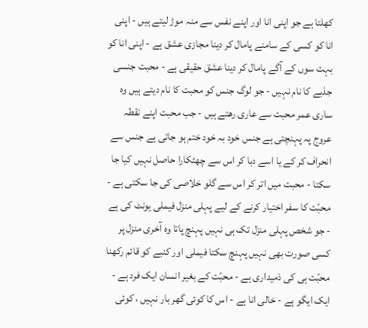کھلتا ہے جو اپنی انا اور اپنے نفس سے منہ موڑ لیتے ہیں - اپنی انا کو کسی کے سامنے پامال کر دینا مجازی عشق ہے - اپنی انا کو بہت سوں کے آگے پامال کر دینا عشق حقیقی ہے - محبت جنسی جذبے کا نام نہیں - جو لوگ جنس کو محبت کا نام دیتے ہیں وہ ساری عمر محبت سے عاری رهتے ہیں - جب محبت اپنے نقطہ عروج پہ پہنچتی ہے جنس خود بہ خود ختم ہو جاتی ہے جنس سے انحراف کر کے یا اسے دبا کر اس سے چھٹکارا حاصل نہیں کیا جا سکتا - محبت میں اتر کر اس سے گلو خلاصی کی جا سکتی ہے - محبّت کا سفر اختیار کرنے کے لیے پہلی منزل فیملی یونٹ کی ہے - جو شخص پہلی منزل تک ہی نہیں پہنچ پاتا وہ آخری منزل پر کسی صورت بھی نہیں پہنچ سکتا فیملی اور کنبے کو قائم رکھنا محبّت ہی کی ذمیداری ہے - محبّت کے بغیر انسان ایک فرد ہے - ایک ایگو ہے - خالی انا ہے - اس کا کوئی گھر بار نہیں ، کوئی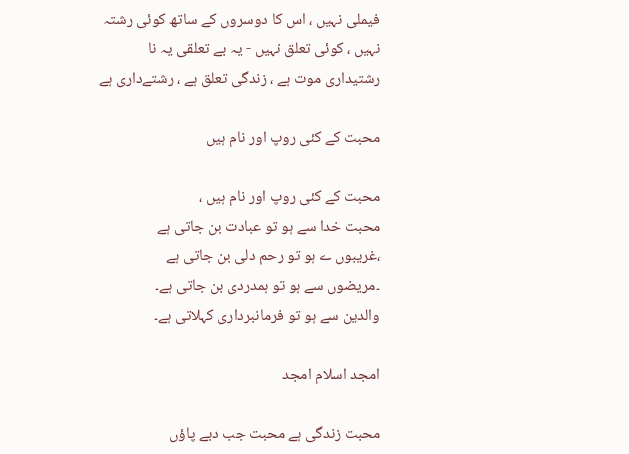فیملی نہیں ، اس کا دوسروں کے ساتھ کوئی رشتہ نہیں ، کوئی تعلق نہیں - یہ بے تعلقی یہ نا رشتیداری موت ہے ، زندگی تعلق ہے ، رشتےداری ہے

محبت کے کئی روپ اور نام ہیں

محبت کے کئی روپ اور نام ہیں ،
محبت خدا سے ہو تو عبادت بن جاتی ہے
،غریبوں ے ہو تو رحم دلی بن جاتی ہے
۔مریضوں سے ہو تو ہمدردی بن جاتی ہے۔
والدین سے ہو تو فرمانبرداری کہلاتی ہے۔

امجد اسلام امجد

محبت زندگی ہے محبت جب دبے پاؤں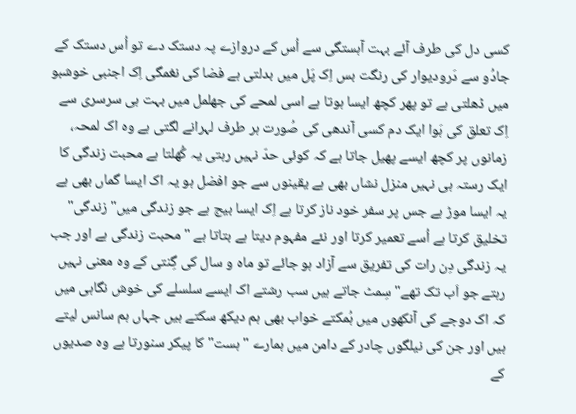کسی دل کی طرف آئے بہت آہستگی سے اُس کے دروازے پہ دستک دے تو اُس دستک کے جادُو سے دَرودیوار کی رنگت بس اِک پَل میں بدلتی ہے فضا کی نغمگی اِک اجنبی خوشبو میں ڈھلتی ہے تو پھر کچھ ایسا ہوتا ہے اسی لمحے کی جھلمل میں بہت ہی سرسری سے اِک تعلق کی ہَوا ایک دم کسی آندھی کی صُورت ہر طرف لہرانے لگتی ہے وہ اک لمحہ، زمانوں پر کچھ ایسے پھیل جاتا ہے کہ کوئی حدّ نہیں رہتی یہ کُھلتا ہے محبت زندگی کا ایک رستہ ہی نہیں منزل نشاں بھی ہے یقینوں سے جو افضل ہو یہ اک ایسا گماں بھی ہے یہ ایسا موڑ ہے جس پر سفر خود ناز کرتا ہے اِک ایسا بیج ہے جو زندگی میں"زندگی" تخلیق کرتا ہے اُسے تعمیر کرتا اور نئے مفہوم دیتا ہے بتاتا ہے "محبت زندگی ہے اور جب یہ زندگی دِن رات کی تفریق سے آزاد ہو جائے تو ماہ و سال کی گِنتی کے وہ معنی نہیں رہتے جو اَب تک تھے" سِمٹ جاتے ہیں سب رشتے اک ایسے سلسلے کی خوش نگاہی میں کہ اک دوجے کی آنکھوں میں ہُمکتے خواب بھی ہم دیکھ سکتے ہیں جہاں ہم سانس لیتے ہیں اور جن کی نیلگوں چادر کے دامن میں ہمارے "ہست" کا پیکر سنورتا ہے وہ صدیوں کے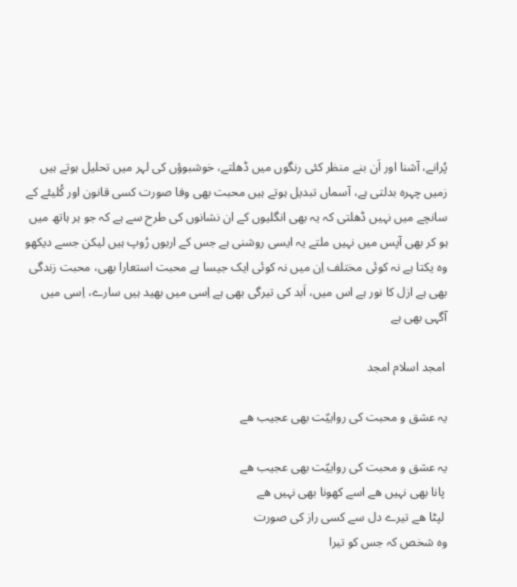پُرانے، آشنا اور اَن بنے منظر کئی رنگوں میں ڈھلتے، خوشبوؤں کی لہر میں تحلیل ہوتے ہیں زمیں چہرہ بدلتی ہے، آسماں تبدیل ہوتے ہیں محبت بھی وفا صورت کسی قانون اور کُلیئے کے سانچے میں نہیں ڈھلتی کہ یہ بھی انگلیوں کے ان نشانوں کی طرح سے ہے کہ جو ہر ہاتھ میں ہو کر بھی آپس میں نہیں ملتے یہ ایسی روشنی ہے جس کے اربوں رُوپ ہیں لیکن جسے دیکھو وہ یکتا ہے نہ کوئی مختلف اِن میں نہ کوئی ایک جیسا ہے محبت استعارا بھی، محبت زندگی بھی ہے ازل کا نور ہے اس میں، اَبد کی تیرگی بھی ہے اِسی میں بھید ہیں سارے، اِسی میں آگہی بھی ہے

 امجد اسلام امجد

یہ عشق و محبت کی رواییؑت بھی عجیب ھے

یہ عشق و محبت کی رواییؑت بھی عجیب ھے
 پانا بھی نہیں ھے اسے کھونا بھی نہیں ھے
 لپٹا ھے تیرے دل سے کسی راز کی صورت
وہ شخص کہ جس کو تیرا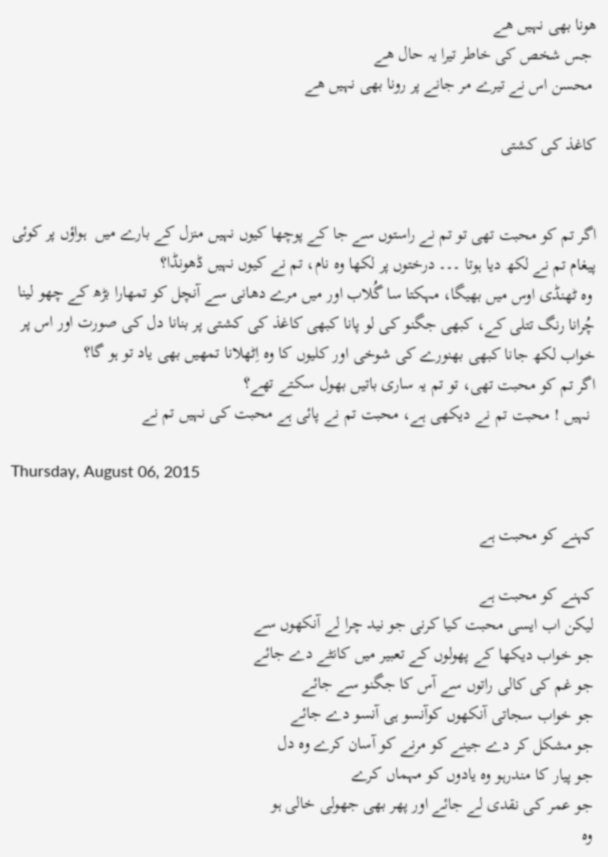ھونا بھی نہیں ھے
 جس شخص کی خاطر تیرا یہ حال ھے
 محسن اس نے تیرے مر جانے پر رونا بھی نہیں ھے

کاغذ کی کشتی


اگر تم کو محبت تھی تو تم نے راستوں سے جا کے پوچھا کیوں نہیں منزل کے بارے میں  ہواؤں پر کوئی پیغام تم نے لکھ دیا ہوتا ۔۔۔ درختوں پر لکھا وہ نام، تم نے کیوں نہیں ڈھونڈا؟
 وہ ٹھنڈی اوس میں بھیگا، مہکتا سا گُلاب اور میں مرے دھانی سے آنچل کو تمھارا بڑھ کے چھو لینا چُرانا رنگ تتلی کے، کبھی جگنو کی لو پانا کبھی کاغذ کی کشتی پر بنانا دل کی صورت اور اس پر خواب لکھ جانا کبھی بھنورے کی شوخی اور کلیوں کا وہ اِٹھلانا تمھیں بھی یاد تو ہو گا؟
اگر تم کو محبت تھی، تو تم یہ ساری باتیں بھول سکتے تھے؟
 نہیں ! محبت تم نے دیکھی ہے، محبت تم نے پائی ہے محبت کی نہیں تم نے

Thursday, August 06, 2015

کہنے کو محبت ہے

کہنے کو محبت ہے
لیکن اب ایسی محبت کیا کرنی جو نید چرا لے آنکھوں سے
جو خواب دیکھا کے پھولوں کے تعبیر میں کانٹے دے جائے
جو غم کی کالی راتوں سے آس کا جگنو سے جائے
جو خواب سجاتی آنکھوں کوآنسو ہی آنسو دے جائے
جو مشکل کر دے جینے کو مرنے کو آسان کرے وہ دل
جو پیار کا مندرہو وہ یادوں کو مہماں کرے
جو عمر کی نقدی لے جائے اور پھر بھی جھولی خالی ہو
وہ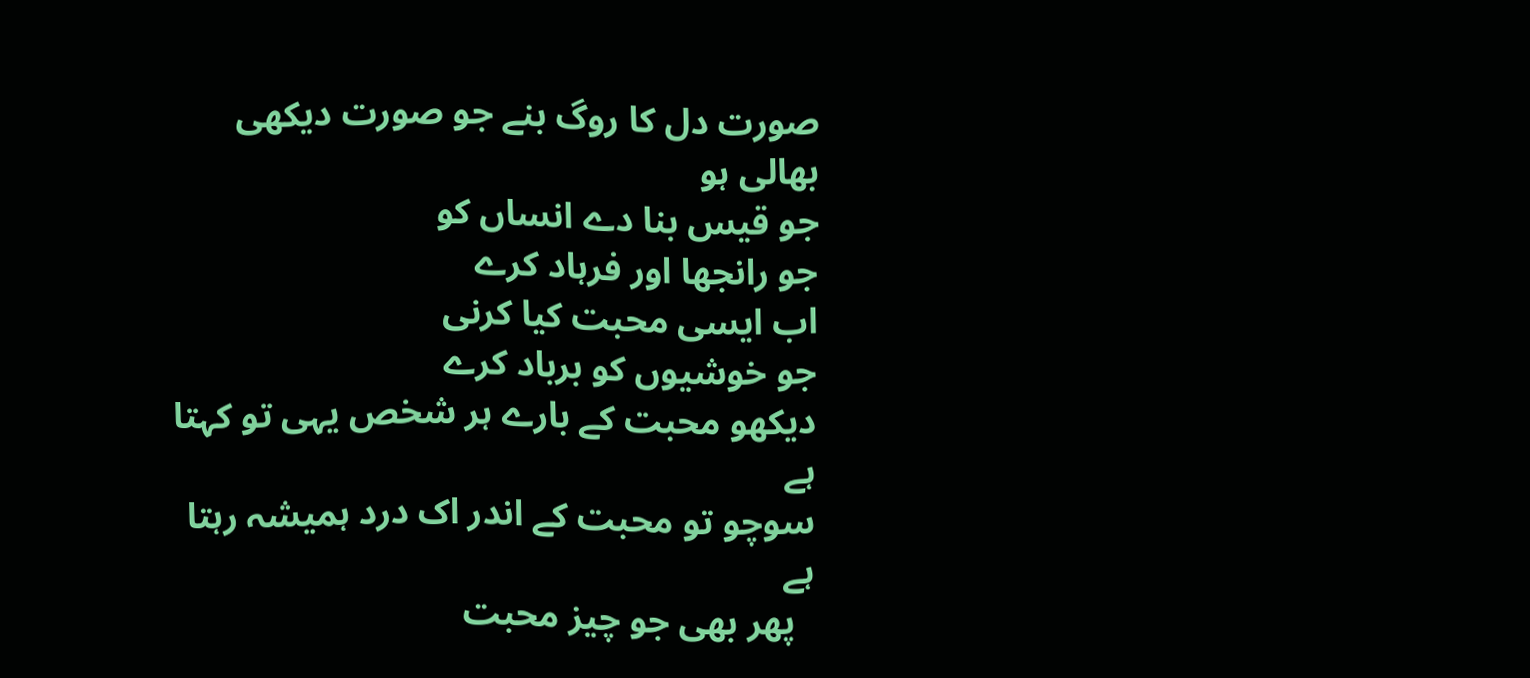صورت دل کا روگ بنے جو صورت دیکھی بھالی ہو
جو قیس بنا دے انساں کو
جو رانجھا اور فرہاد کرے
اب ایسی محبت کیا کرنی
جو خوشیوں کو برباد کرے
دیکھو محبت کے بارے ہر شخص یہی تو کہتا ہے
سوچو تو محبت کے اندر اک درد ہمیشہ رہتا ہے
  پھر بھی جو چیز محبت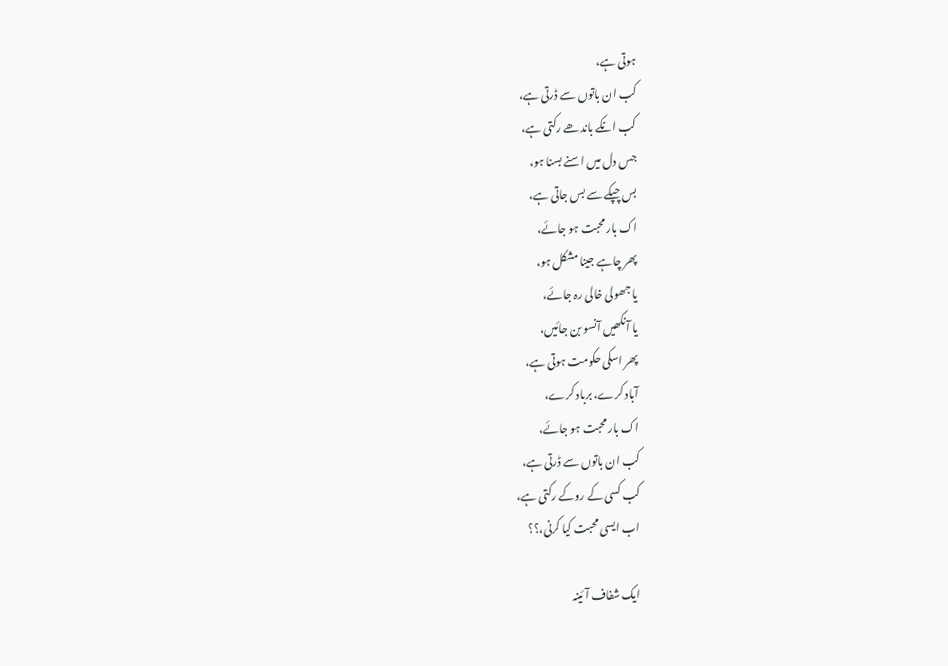ہوتی ہے،
کب ان باتوں سے ڈرتی ہے،
کب انکے باندھے رکتی ہے،
جس دل میں اسنے بسنا ہو،
بس چپکے سے بس جاتی ہے،
اک بار محبت ہو جائے،
پھر چاہے جینا مشکل ہو،
یا جھولی خالی رہ جائے،
یا آنکھیں آنسو بن جائیں،
پھر اسکی حکومت ہوتی ہے،
آباد کرے، برباد کرے،
اک بار محبت ہو جائے،
کب ان باتوں سے ڈرتی ہے،
کب کسی کے روکے رکتی ہے،
اب ایسی محبت کیا کرنی،؟؟

ایک شفاف آئینہ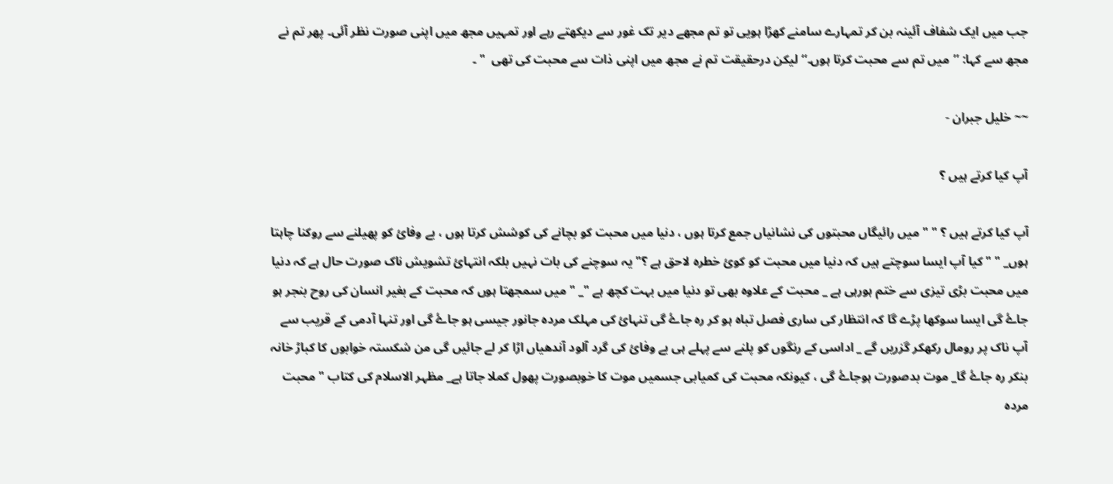جب میں ایک شفاف آئینہ بن کر تمہارے سامنے کھڑا ہویی تو تم مجھے دیر تک غور سے دیکھتے رہے اور تمہیں مجھ میں اپنی صورت نظر آئی۔ پھر تم نے مجھ سے کہا: ’’میں تم سے محبت کرتا ہوں۔‘‘ لیکن درحقیقت تم نے مجھ میں اپنی ذات سے محبت کی تھی  " ۔

~~ خلیل جبران -

آپ کیا کرتے ہیں ؟

آپ کیا کرتے ہیں ؟ " " میں رائیگاں محبتوں کی نشانیاں جمع کرتا ہوں ، دنیا میں محبت کو بچانے کی کوشش کرتا ہوں ، بے وفائ کو پھیلنے سے روکنا چاہتا ہوں_ " " کیا آپ ایسا سوچتے ہیں کہ دنیا میں محبت کو کوئ خطرہ لاحق ہے ؟" یہ سوچنے کی بات نہیں بلکہ انتہائ تشویش ناک صورت حال ہے کہ دنیا میں محبت بڑی تیزی سے ختم ہورہی ہے _ محبت کے علاوہ بھی تو دنیا میں بہت کچھ ہے "_ " میں سمجھتا ہوں کہ محبت کے بغیر انسان کی روح بنجر ہو جاۓ گی ایسا سوکھا پڑے گا کہ انتظار کی ساری فصل تباہ ہو کر رہ جاۓ گی تنہائ کی مہلک مردہ جانور جیسی ہو جاۓ گی اور تنہا آدمی کے قریب سے آپ ناک پر رومال رکھکر گزریں گے _ اداسی کے رنگوں کو پلنے سے پہلے ہی بے وفائ کی گرد آلود آندھیاں اڑا کر لے جائیں گی من شکستہ خوابوں کا کباڑ خانہ بنکر رہ جاۓ گا_ موت بدصورت ہوجاۓ گی ، کیونکہ محبت کی کمیابی جسمیں موت کا خوبصورت پھول کملا جاتا ہے_ مظہر الاسلام کی کتاب " محبت مردہ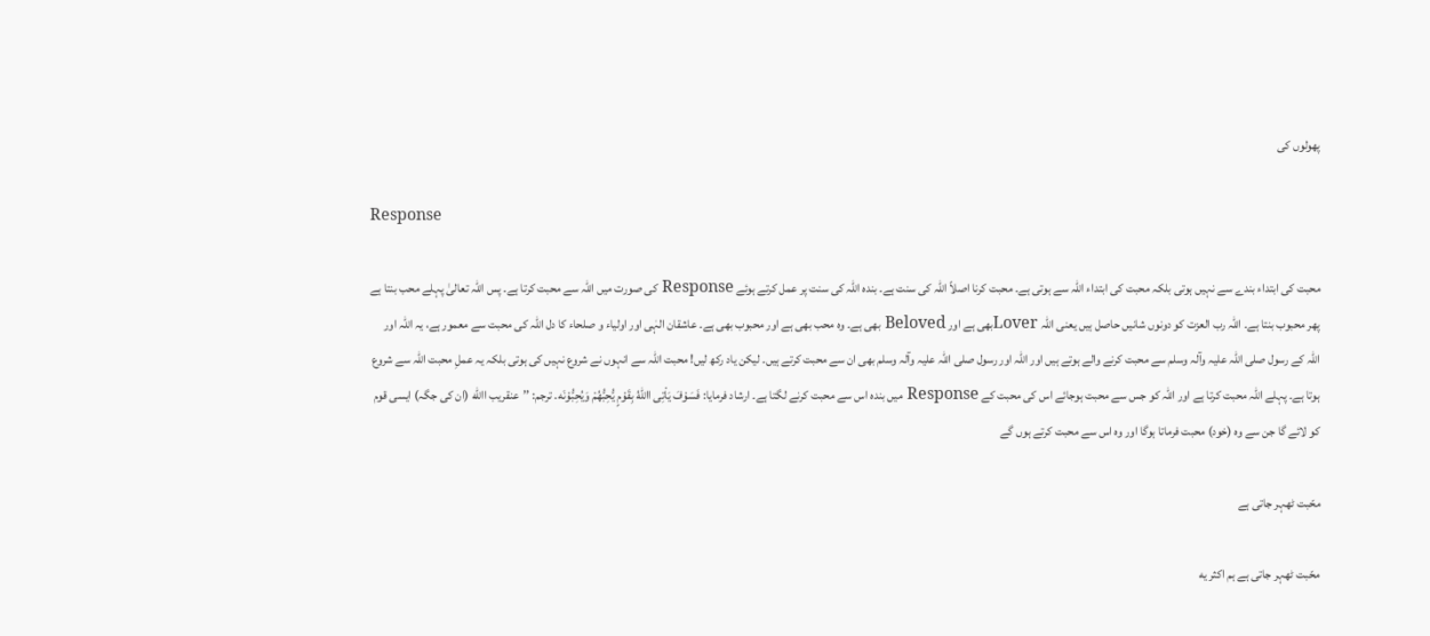پھولوں کی

Response

محبت کی ابتداء بندے سے نہیں ہوتی بلکہ محبت کی ابتداء اللہ سے ہوتی ہے۔ محبت کرنا اصلاً اللہ کی سنت ہے۔ بندہ اللہ کی سنت پر عمل کرتے ہوئے Response کی صورت میں اللہ سے محبت کرتا ہے۔ پس اللہ تعالیٰ پہلے محب بنتا ہے پھر محبوب بنتا ہے۔ اللہ رب العزت کو دونوں شانیں حاصل ہیں یعنی اللہ Loverبھی ہے اور Beloved بھی ہے۔ وہ محب بھی ہے اور محبوب بھی ہے۔ عاشقان الہٰی اور اولیاء و صلحاء کا دل اللہ کی محبت سے معمور ہے، یہ اللہ اور اللہ کے رسول صلی اللہ علیہ وآلہ وسلم سے محبت کرنے والے ہوتے ہیں اور اللہ اور رسول صلی اللہ علیہ وآلہ وسلم بھی ان سے محبت کرتے ہیں۔ لیکن یاد رکھ لیں! محبت اللہ سے انہوں نے شروع نہیں کی ہوتی بلکہ یہ عملِ محبت اللہ سے شروع ہوتا ہے۔ پہلے اللہ محبت کرتا ہے اور اللہ کو جس سے محبت ہوجائے اس کی محبت کے Response میں بندہ اس سے محبت کرنے لگتا ہے۔ ارشاد فرمایا: فَسَوْفَ يَاْتِی االلهُ بِقَوْمٍ يُّحِبُّهُمْ وَيُحِبُّوْنَه. ترجم: ’’عنقریب االله (ان کی جگہ) ایسی قوم کو لائے گا جن سے وہ (خود) محبت فرماتا ہوگا اور وہ اس سے محبت کرتے ہوں گے

محّبت ٹھہر جاتی ہے

محّبت ٹھہر جاتی ہے ہم اكثر يه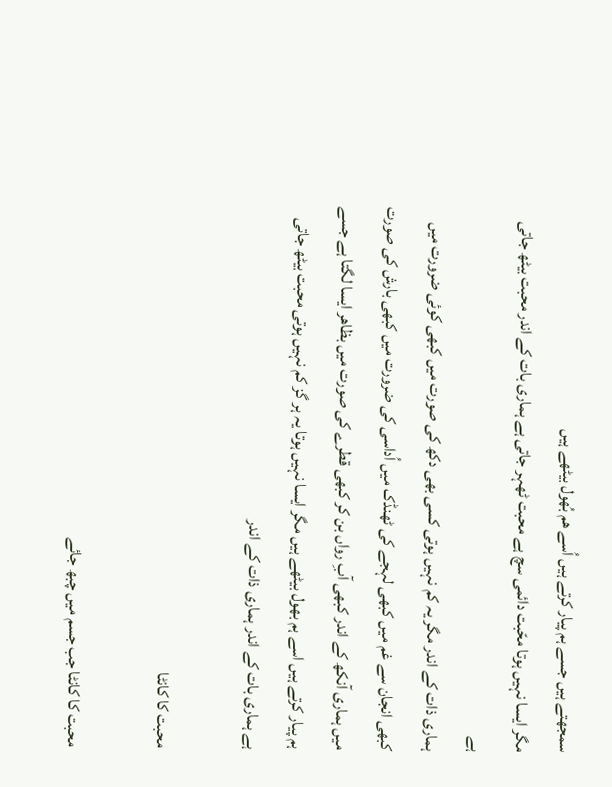سمجھتے ہیں جسے ہم پیار کرتے ہیں اُسے هم بُهول بیٹھے ہیں
مگر ایسا نہیں ہوتا محّبت دائمی سچ ہے محبت ٹھہر جاتی ہے ہماری بات کے اندر محبت بیٹھ جاتی ہے
ہماری ذات کے اندر مگر یہ کم نہیں ہوتی کسی بھی دکھ کی صورت میں کبھی کوئی ضرورت میں کبھی انجان سے غم میں کبھی لہجے کی ٹھنڈک میں اُداسى كى ضرورت میں کبھی بارش کی صورت میں ہماری آنکھ کے اندر کبھی آبِ رواں بن کر کبھی قطرے کی صورت میں بظاھر ایسا لگتا ہے جسے ہم پیار کرتے ہیں اسے ہم بھول بیٹھے ہیں مگر ایسا نہیں ہوتا یہ ہر گز کم نہیں ہوتی محبت بیٹھ جاتی ہے ہماری بات کے اندر ہماری ذات کے اندر

محبت کا کانٹا

محبت کا کانٹا جب جسم میں چبھ جائے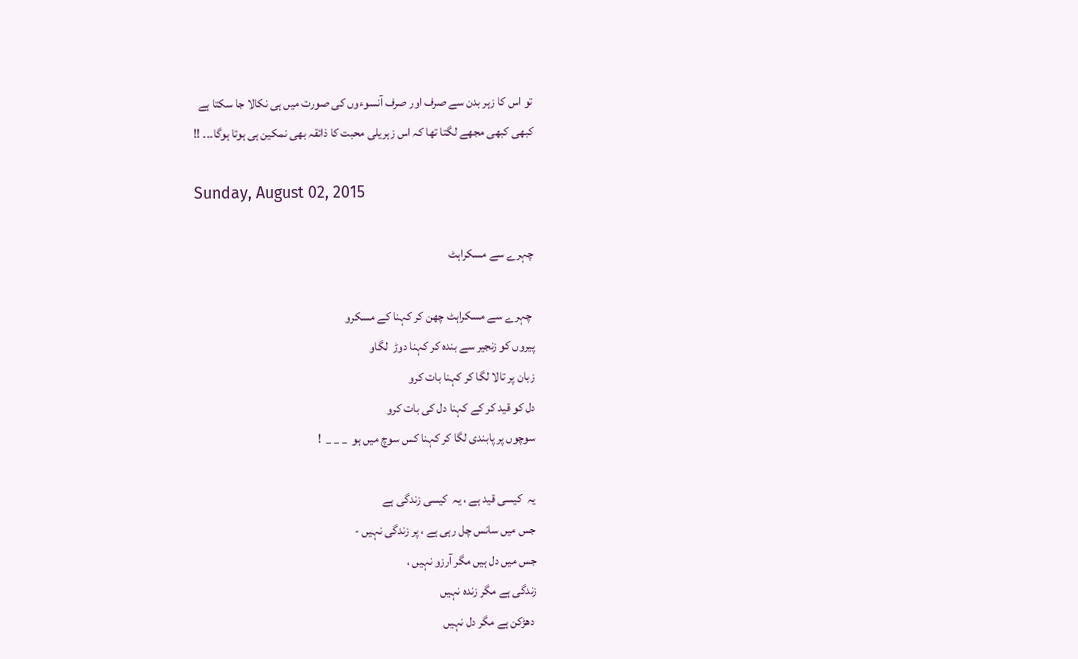تو اس کا زہر بدن سے صرف اور صرف آنسوءوں کی صورت میں ہی نکالا جا سکتا ہے
کبھی کبھی مجھے لگتا تھا کہ اس زہریلی محبت کا ذائقہ بھی نمکین ہی ہوتا ہوگا۔۔۔ !!

Sunday, August 02, 2015

چہرے سے مسکراہٹ

 چہرے سے مسکراہٹ چھن کر کہنا کے مسکرو
پیروں کو زنجیر سے بندہ کر کہنا دوڑ  لگاو
زبان پر تالا لگا کر کہنا بات کرو
دل کو قید کر کے کہنا دل کی بات کرو
سوچوں پر پابندی لگا کر کہنا کس سوچ میں ہو  _ _ _  !

یہ  کیسی قید ہے ، یہ  کیسی زندگی ہے
جس میں سانس چل رہی ہے ، پر زندگی نہیں -
جس میں دل ہیں مگر آرزو نہیں ،
زندگی ہے مگر زندہ نہیں
 دھڑکن ہے مگر دل نہیں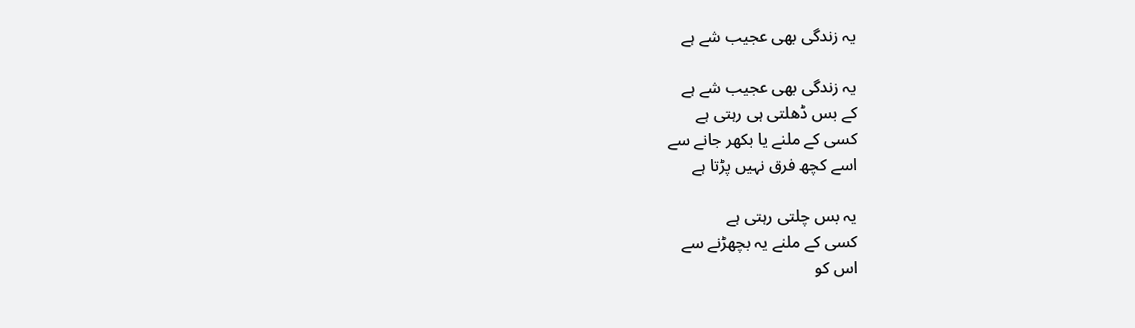یہ زندگی بھی عجیب شے ہے

یہ زندگی بھی عجیب شے ہے
کے بس ڈھلتی ہی رہتی ہے
کسی کے ملنے یا بکھر جانے سے
اسے کچھ فرق نہیں پڑتا ہے

یہ بس چلتی رہتی ہے
کسی کے ملنے یہ بچھڑنے سے
اس کو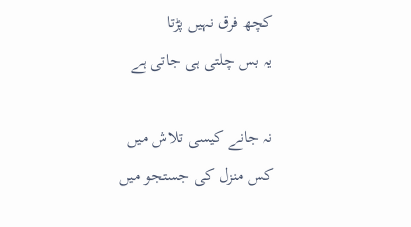کچھ فرق نہیں پڑتا
یہ بس چلتی ہی جاتی ہے

نہ جانے کیسی تلاش میں
کس منزل کی جستجو میں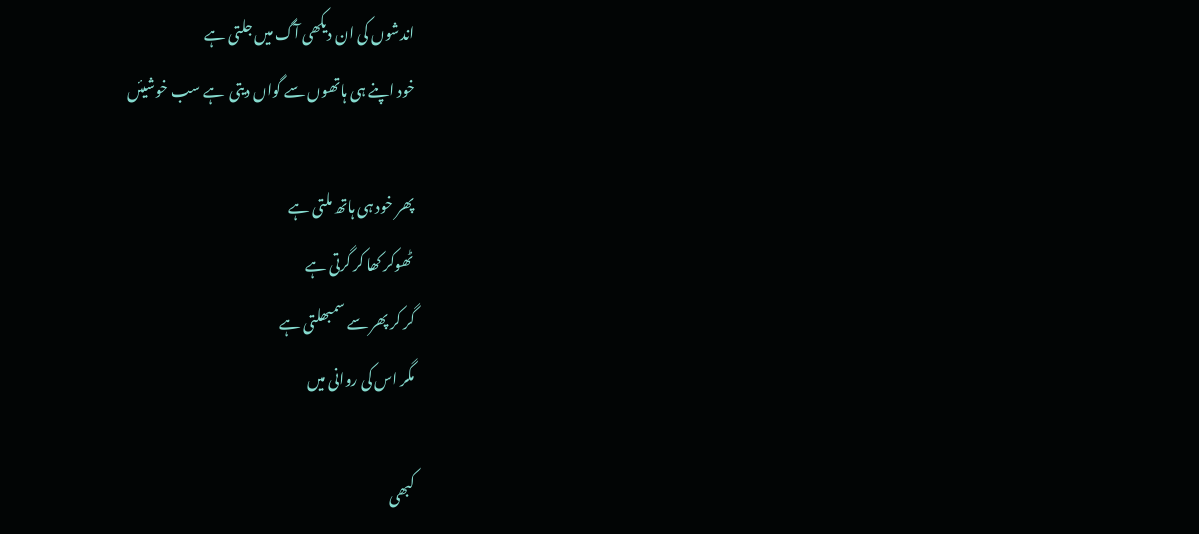اندشوں کی ان دیکھی آگ میں جلتی ہے
خود اپنے ہی ہاتھوں سے گواں دیتی  ہے سب خوشیئں

پھر خود ہی ہاتھ ملتی ہے
ٹھوکر کھا کر گرتی ہے
گر کر پھر سے سمبھلتی ہے
مگر اس کی روانی میں

کبھی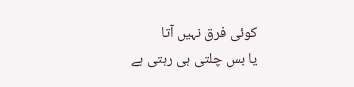کوئی فرق نہیں آتا
یا بس چلتی ہی رہتی ہے